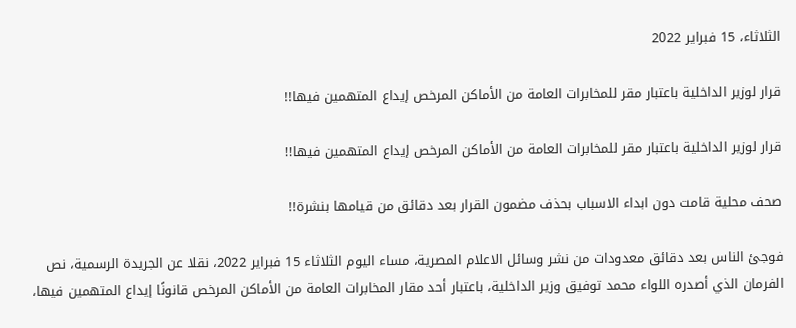الثلاثاء، 15 فبراير 2022

قرار لوزير الداخلية باعتبار مقر للمخابرات العامة من الأماكن المرخص إيداع المتهمين فيها!!

قرار لوزير الداخلية باعتبار مقر للمخابرات العامة من الأماكن المرخص إيداع المتهمين فيها!!

صحف محلية قامت دون ابداء الاسباب بحذف مضمون القرار بعد دقائق من قيامها بنشرة!!

فوجئ الناس بعد دقائق معدودات من نشر وسائل الاعلام المصرية، مساء اليوم الثلاثاء 15 فبراير 2022، نقلا عن الجريدة الرسمية، نص الفرمان الذي أصدره اللواء محمد توفيق وزير الداخلية، باعتبار أحد مقار المخابرات العامة من الأماكن المرخص قانونًا إيداع المتهمين فيها،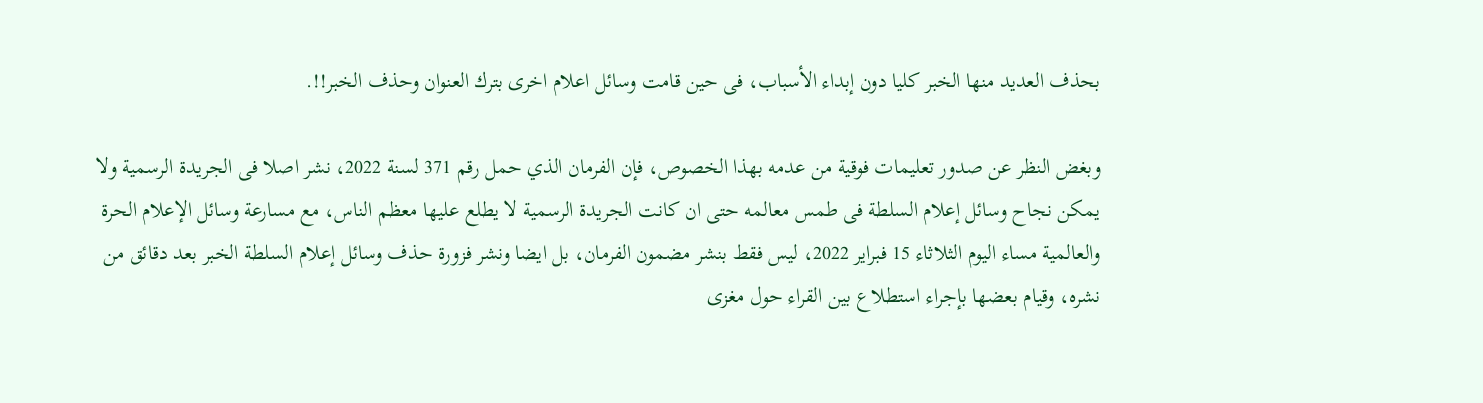بحذف العديد منها الخبر كليا دون إبداء الأسباب، فى حين قامت وسائل اعلام اخرى بترك العنوان وحذف الخبر!!.

وبغض النظر عن صدور تعليمات فوقية من عدمه بهذا الخصوص، فإن الفرمان الذي حمل رقم 371 لسنة 2022، نشر اصلا فى الجريدة الرسمية ولا يمكن نجاح وسائل إعلام السلطة فى طمس معالمه حتى ان كانت الجريدة الرسمية لا يطلع عليها معظم الناس، مع مسارعة وسائل الإعلام الحرة والعالمية مساء اليوم الثلاثاء 15 فبراير 2022، ليس فقط بنشر مضمون الفرمان، بل ايضا ونشر فزورة حذف وسائل إعلام السلطة الخبر بعد دقائق من نشره، وقيام بعضها بإجراء استطلاع بين القراء حول مغزى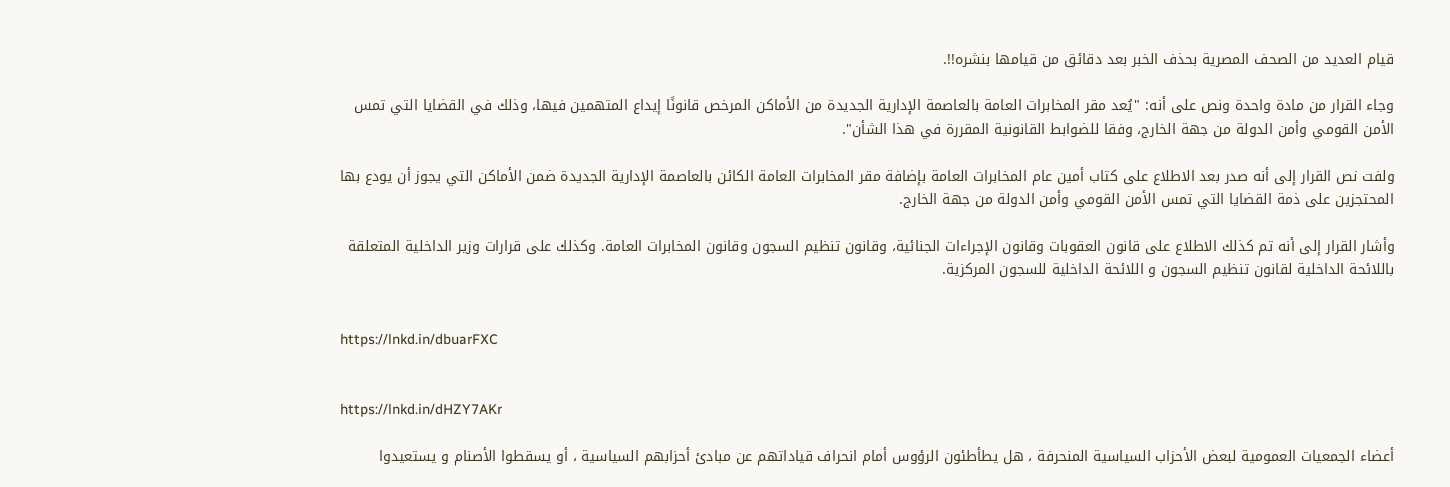قيام العديد من الصحف المصرية بحذف الخبر بعد دقائق من قيامها بنشره!!.

وجاء القرار من مادة واحدة ونص على أنه: "يُعد مقر المخابرات العامة بالعاصمة الإدارية الجديدة من الأماكن المرخص قانونًا إيداع المتهمين فيها، وذلك في القضايا التي تمس الأمن القومي وأمن الدولة من جهة الخارج، وفقا للضوابط القانونية المقررة في هذا الشأن".

ولفت نص القرار إلى أنه صدر بعد الاطلاع على كتاب أمين عام المخابرات العامة بإضافة مقر المخابرات العامة الكائن بالعاصمة الإدارية الجديدة ضمن الأماكن التي يجوز أن يودع بها المحتجزين على ذمة القضايا التي تمس الأمن القومي وأمن الدولة من جهة الخارج.

وأشار القرار إلى أنه تم كذلك الاطلاع على قانون العقوبات وقانون الإجراءات الجنائية، وقانون تنظيم السجون وقانون المخابرات العامة. وكذلك على قرارات وزير الداخلية المتعلقة باللائحة الداخلية لقانون تنظيم السجون و اللائحة الداخلية للسجون المركزية.


https://lnkd.in/dbuarFXC


https://lnkd.in/dHZY7AKr

أعضاء الجمعيات العمومية لبعض الأحزاب السياسية المنحرفة ، هل يطأطئون الرؤوس أمام انحراف قياداتهم عن مبادئ أحزابهم السياسية ، أو يسقطوا الأصنام و يستعيدوا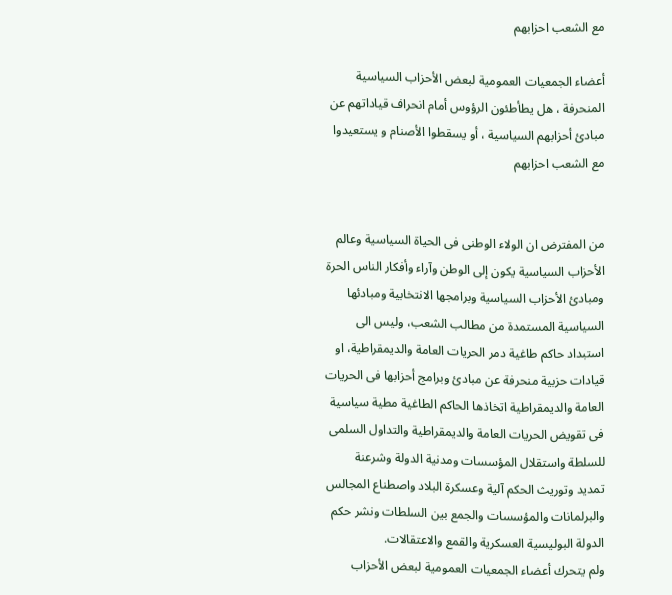مع الشعب احزابهم

أعضاء الجمعيات العمومية لبعض الأحزاب السياسية المنحرفة ، هل يطأطئون الرؤوس أمام انحراف قياداتهم عن مبادئ أحزابهم السياسية ، أو يسقطوا الأصنام و يستعيدوا مع الشعب احزابهم


من المفترض ان الولاء الوطنى فى الحياة السياسية وعالم الأحزاب السياسية يكون إلى الوطن وآراء وأفكار الناس الحرة ومبادئ الأحزاب السياسية وبرامجها الانتخابية ومبادئها السياسية المستمدة من مطالب الشعب، وليس الى استبداد حاكم طاغية دمر الحريات العامة والديمقراطية، او قيادات حزبية منحرفة عن مبادئ وبرامج أحزابها فى الحريات العامة والديمقراطية اتخاذها الحاكم الطاغية مطية سياسية فى تقويض الحريات العامة والديمقراطية والتداول السلمى للسلطة واستقلال المؤسسات ومدنية الدولة وشرعنة تمديد وتوريث الحكم آلية وعسكرة البلاد واصطناع المجالس والبرلمانات والمؤسسات والجمع بين السلطات ونشر حكم الدولة البوليسية العسكرية والقمع والاعتقالات.
ولم يتحرك أعضاء الجمعيات العمومية لبعض الأحزاب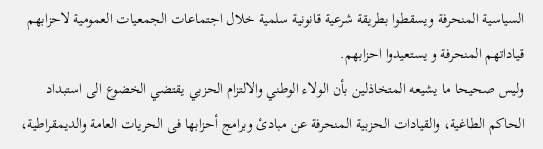السياسية المنحرفة ويسقطوا بطريقة شرعية قانونية سلمية خلال اجتماعات الجمعيات العمومية لاحزابهم قياداتهم المنحرفة و يستعيدوا احزابهم.
وليس صحيحا ما يشيعه المتخاذلين بأن الولاء الوطني والالتزام الحزبي يقتضي الخضوع الى استبداد الحاكم الطاغية، والقيادات الحزبية المنحرفة عن مبادئ وبرامج أحزابها فى الحريات العامة والديمقراطية،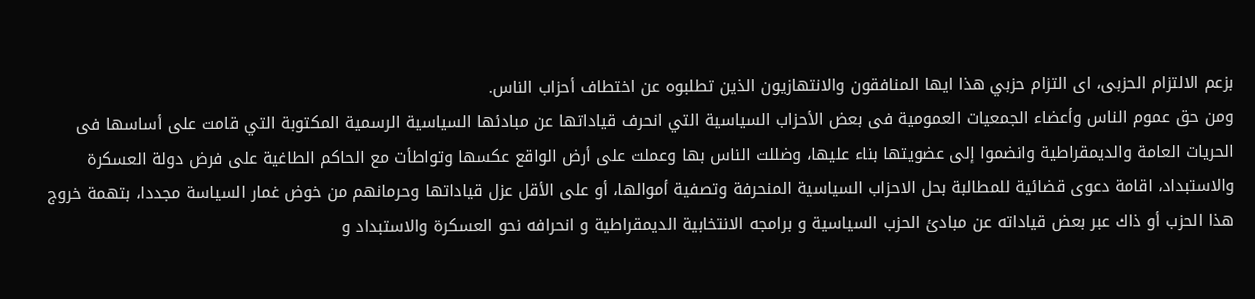بزعم الالتزام الحزبى، اى التزام حزبي هذا ايها المنافقون والانتهازيون الذين تطلبوه عن اختطاف أحزاب الناس.
ومن حق عموم الناس وأعضاء الجمعيات العمومية فى بعض الأحزاب السياسية التي انحرف قياداتها عن مبادئها السياسية الرسمية المكتوبة التي قامت على أساسها فى الحريات العامة والديمقراطية وانضموا إلى عضويتها بناء عليها، وضللت الناس بها وعملت على أرض الواقع عكسها وتواطأت مع الحاكم الطاغية على فرض دولة العسكرة والاستبداد، اقامة دعوى قضائية للمطالبة بحل الاحزاب السياسية المنحرفة وتصفية أموالها، أو على الأقل عزل قياداتها وحرمانهم من خوض غمار السياسة مجددا، بتهمة خروج هذا الحزب أو ذاك عبر بعض قياداته عن مبادئ الحزب السياسية و برامجه الانتخابية الديمقراطية و انحرافه نحو العسكرة والاستبداد و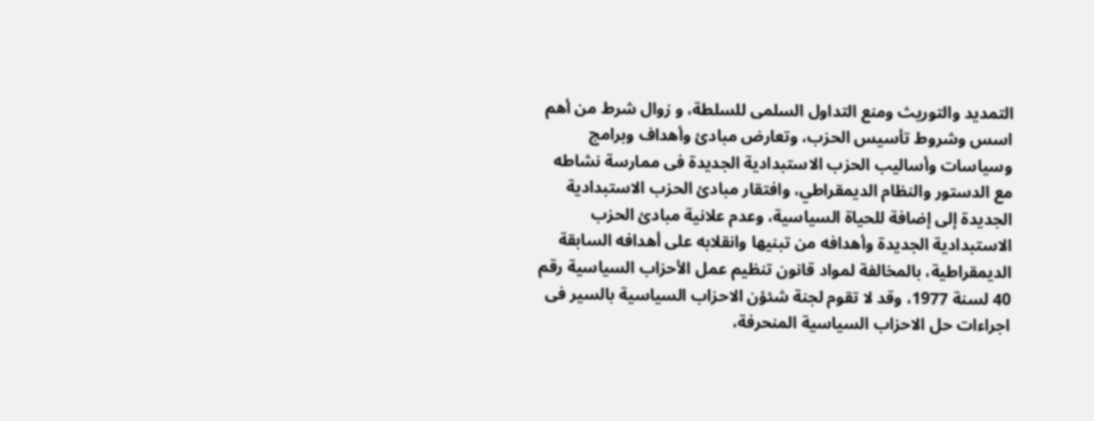التمديد والتوريث ومنع التداول السلمى للسلطة، و زوال شرط من أهم اسس وشروط تأسيس الحزب، وتعارض مبادئ وأهداف وبرامج وسياسات وأساليب الحزب الاستبدادية الجديدة فى ممارسة نشاطه مع الدستور والنظام الديمقراطي، وافتقار مبادئ الحزب الاستبدادية الجديدة إلى إضافة للحياة السياسية، وعدم علانية مبادئ الحزب الاستبدادية الجديدة وأهدافه من تبنيها وانقلابه على أهدافه السابقة الديمقراطية، بالمخالفة لمواد قانون تنظيم عمل الأحزاب السياسية رقم 40 لسنة 1977، وقد لا تقوم لجنة شئؤن الاحزاب السياسية بالسير فى اجراءات حل الاحزاب السياسية المنحرفة،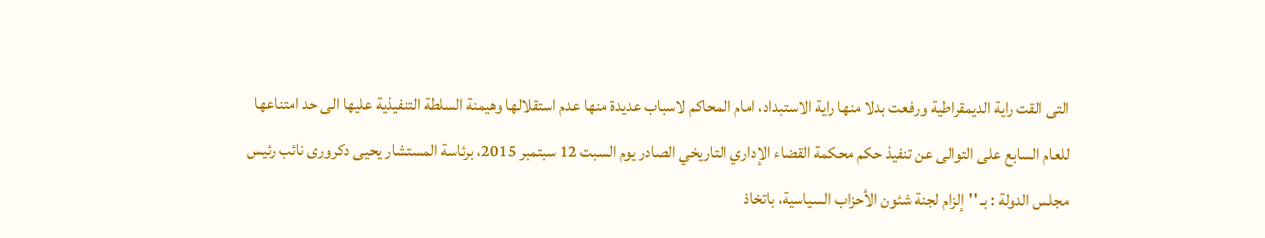التى القت راية الديمقراطية ورفعت بدلا منها راية الاستبداد، امام المحاكم لاسباب عديدة منها عدم استقلالها وهيمنة السلطة التنفيذية عليها الى حد امتناعها للعام السابع على التوالى عن تنفيذ حكم محكمة القضاء الإداري التاريخي الصادر يوم السبت 12 سبتمبر 2015، برئاسة المستشار يحيى دكرورى نائب رئيس مجلس الدولة : بـ ''إلزام لجنة شئون الأحزاب السياسية، باتخاذ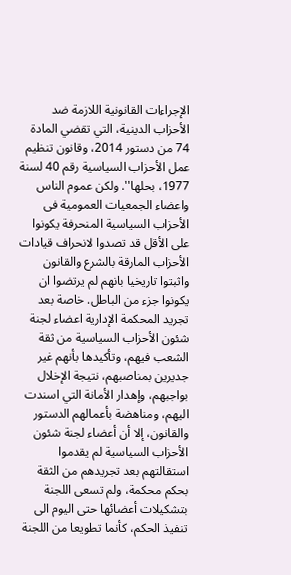الإجراءات القانونية اللازمة ضد الأحزاب الدينية، التي تقضي المادة 74 من دستور 2014، وقانون تنظيم عمل الأحزاب السياسية رقم 40 لسنة 1977، بحلها''. ولكن عموم الناس واعضاء الجمعيات العمومية فى الأحزاب السياسية المنحرفة يكونوا على الأقل قد تصدوا لانحراف قيادات الأحزاب المارقة بالشرع والقانون واثبتوا تاريخيا بانهم لم يرتضوا ان يكونوا جزء من الباطل. خاصة بعد تجريد المحكمة الإدارية اعضاء لجنة شئون الأحزاب السياسية من ثقة الشعب فيهم، وتأكيدها بأنهم غير جديرين بمناصبهم، نتيجة الإخلال بواجبهم، وإهدار الأمانة التي اسندت اليهم، ومناهضة بأعمالهم الدستور والقانون، إلا أن أعضاء لجنة شئون الأحزاب السياسية لم يقدموا استقالتهم بعد تجريدهم من الثقة بحكم محكمة، ولم تسعى اللجنة بتشكيلات أعضائها حتى اليوم الى تنفيذ الحكم، كأنما تطويعا من اللجنة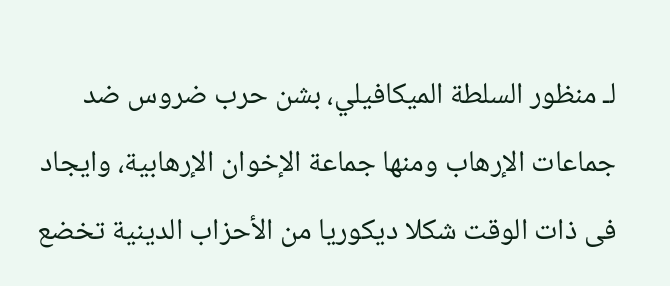لـ منظور السلطة الميكافيلي، بشن حرب ضروس ضد جماعات الإرهاب ومنها جماعة الإخوان الإرهابية، وايجاد فى ذات الوقت شكلا ديكوريا من الأحزاب الدينية تخضع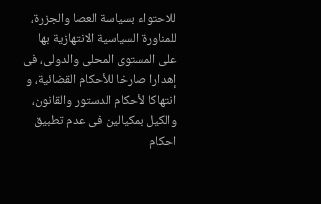للاحتواء بسياسة العصا والجزرة، للمناورة السياسية الانتهازية بها على المستوى المحلى والدولى، فى إهدارا صارخا للأحكام القضائية، و انتهاكا لأحكام الدستور والقانون، والكيل بمكيالين فى عدم تطبيق احكام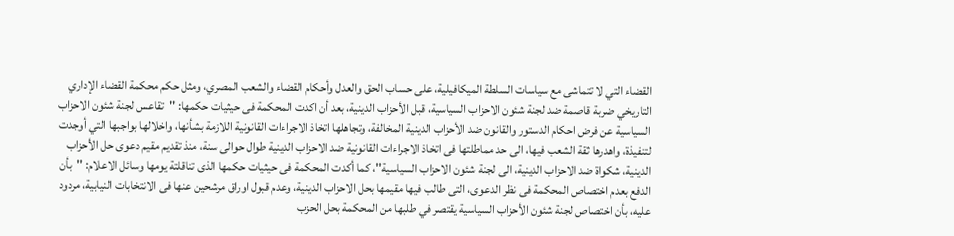القضاء التي لا تتماشى مع سياسات السلطة الميكافيلية، على حساب الحق والعدل وأحكام القضاء والشعب المصري، ومثل حكم محكمة القضاء الإداري التاريخي ضربة قاصمة ضد لجنة شئون الاحزاب السياسية، قبل الأحزاب الدينية، بعد أن اكدت المحكمة فى حيثيات حكمها: ''تقاعس لجنة شئون الاحزاب السياسية عن فرض احكام الدستور والقانون ضد الأحزاب الدينية المخالفة، وتجاهلها اتخاذ الاجراءات القانونية اللازمة بشأنها، واخلالها بواجبها التي أوجدت لتنفيذة، واهدرها ثقة الشعب فيها، الى حد مماطلتها فى اتخاذ الاجراءات القانونية ضد الاحزاب الدينية طوال حوالى سنة، منذ تقديم مقيم دعوى حل الأحزاب الدينية، شكواة ضد الاحزاب الدينية، الى لجنة شئون الاحزاب السياسية''، كما أكدت المحكمة فى حيثيات حكمها الذى تناقلتة يومها وسائل الاعلام: ''بأن الدفع بعدم اختصاص المحكمة فى نظر الدعوى، التى طالب فيها مقيمها بحل الاحزاب الدينية، وعدم قبول اوراق مرشحين عنها فى الانتخابات النيابية، مردود عليه، بأن اختصاص لجنة شئون الأحزاب السياسية يقتصر في طلبها من المحكمة بحل الحزب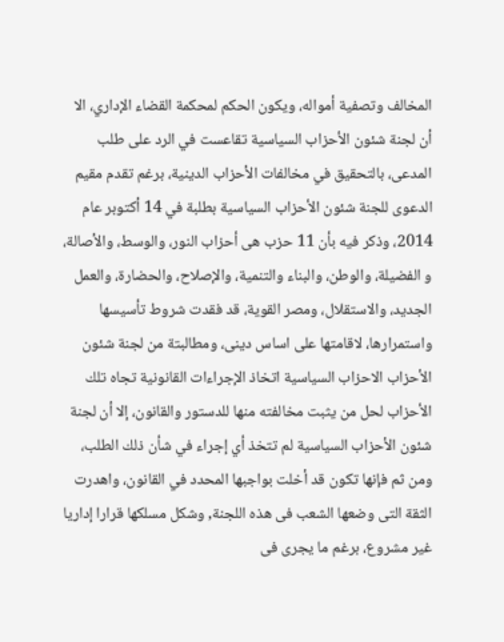المخالف وتصفية أمواله، ويكون الحكم لمحكمة القضاء الإداري، الا أن لجنة شئون الأحزاب السياسية تقاعست في الرد على طلب المدعى، بالتحقيق في مخالفات الأحزاب الدينية، برغم تقدم مقيم الدعوى للجنة شئون الأحزاب السياسية بطلبة في 14 أكتوبر عام 2014، وذكر فيه بأن 11 حزب هى أحزاب النور، والوسط، والأصالة، و الفضيلة، والوطن، والبناء والتنمية، والإصلاح، والحضارة، والعمل الجديد، والاستقلال، ومصر القوية، قد فقدت شروط تأسيسها واستمرارها، لاقامتها على اساس دينى، ومطالبتة من لجنة شئون الأحزاب الاحزاب السياسية اتخاذ الإجراءات القانونية تجاه تلك الأحزاب لحل من يثبت مخالفته منها للدستور والقانون، إلا أن لجنة شئون الأحزاب السياسية لم تتخذ أي إجراء في شأن ذلك الطلب، ومن ثم فإنها تكون قد أخلت بواجبها المحدد في القانون، واهدرت الثقة التى وضعها الشعب فى هذه اللجنة, وشكل مسلكها قرارا إداريا غير مشروع، برغم ما يجرى فى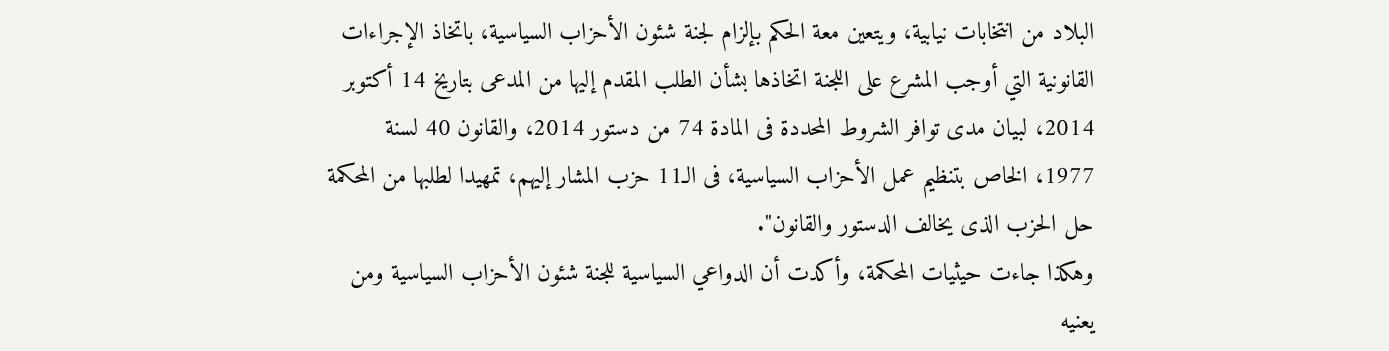البلاد من انتخابات نيابية، ويتعين معة الحكم بإلزام لجنة شئون الأحزاب السياسية، باتخاذ الإجراءات القانونية التي أوجب المشرع على اللجنة اتخاذها بشأن الطلب المقدم إليها من المدعى بتاريخ 14 أكتوبر 2014، لبيان مدى توافر الشروط المحددة فى المادة 74 من دستور 2014، والقانون 40 لسنة 1977، الخاص بتنظيم عمل الأحزاب السياسية، فى الـ11 حزب المشار إليهم، تمهيدا لطلبها من المحكمة حل الحزب الذى يخالف الدستور والقانون''.
وهكذا جاءت حيثيات المحكمة، وأكدت أن الدواعي السياسية للجنة شئون الأحزاب السياسية ومن يعنيه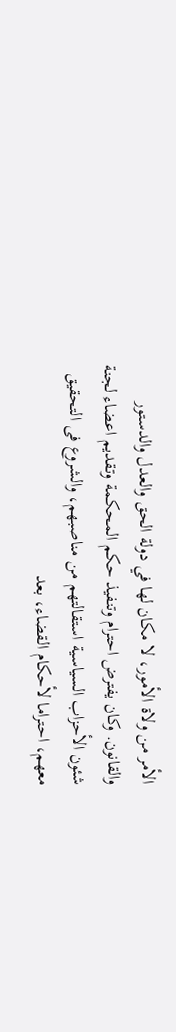الأمر من ولاة الأمور، لا مكان لها في دولة الحق والعدل والدستور والقانون. وكان يفترض احترام وتنفيذ حكم المحكمة وتقديم اعضاء لجنة شئون الأحزاب السياسية استقالتهم من مناصبهم، والشروع فى التحقيق معهم، احتراما لأحكام القضاء، بعد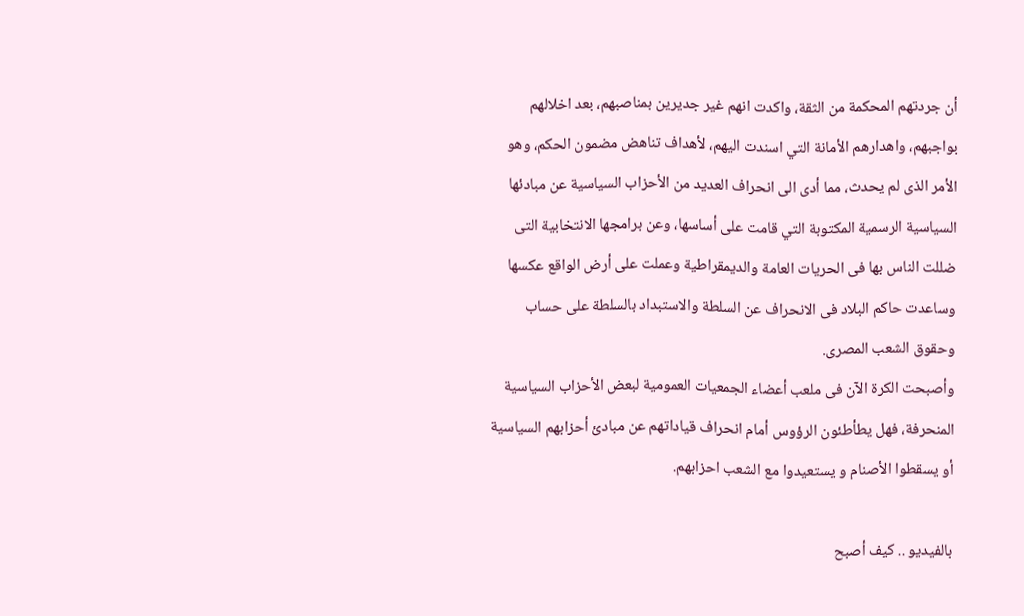أن جردتهم المحكمة من الثقة، واكدت انهم غير جديرين بمناصبهم، بعد اخلالهم بواجبهم، واهدارهم الأمانة التي اسندت اليهم، لأهداف تناهض مضمون الحكم، وهو الأمر الذى لم يحدث، مما أدى الى انحراف العديد من الأحزاب السياسية عن مبادئها السياسية الرسمية المكتوبة التي قامت على أساسها، وعن برامجها الانتخابية التى ضللت الناس بها فى الحريات العامة والديمقراطية وعملت على أرض الواقع عكسها وساعدت حاكم البلاد فى الانحراف عن السلطة والاستبداد بالسلطة على حساب وحقوق الشعب المصرى.
وأصبحت الكرة الآن فى ملعب أعضاء الجمعيات العمومية لبعض الأحزاب السياسية المنحرفة، فهل يطأطئون الرؤوس أمام انحراف قياداتهم عن مبادئ أحزابهم السياسية أو يسقطوا الأصنام و يستعيدوا مع الشعب احزابهم.

بالفيديو .. كيف أصبح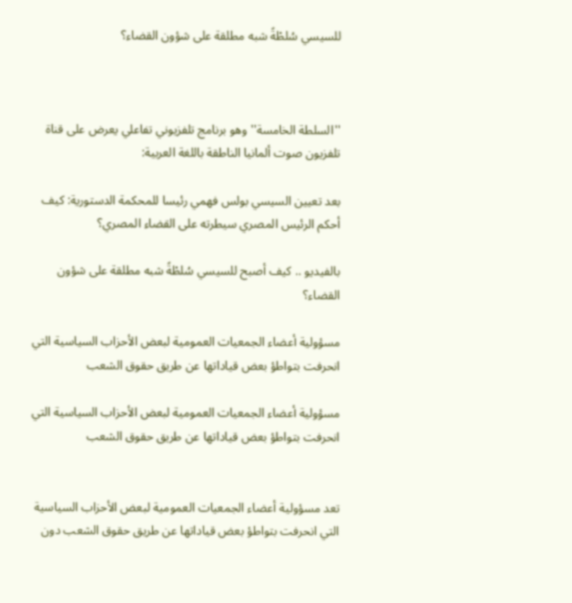للسيسي سُلطْةً شبه مطلقة على شؤون القضاء؟



''السلطة الخامسة'' وهو برنامج تلفزيوني تفاعلي يعرض على قناة تلفزيون صوت ألمانيا الناطقة باللغة العربية:

بعد تعيين السيسي بولس فهمي رئيسا للمحكمة الدستورية: كيف أحكم الرئيس المصري سيطرته على القضاء المصري؟

بالفيديو .. كيف أصبح للسيسي سُلطْةً شبه مطلقة على شؤون القضاء؟

مسؤولية أعضاء الجمعيات العمومية لبعض الأحزاب السياسية التي انحرفت بتواطؤ بعض قياداتها عن طريق حقوق الشعب

مسؤولية أعضاء الجمعيات العمومية لبعض الأحزاب السياسية التي انحرفت بتواطؤ بعض قياداتها عن طريق حقوق الشعب


تعد مسؤولية أعضاء الجمعيات العمومية لبعض الأحزاب السياسية التي انحرفت بتواطؤ بعض قياداتها عن طريق حقوق الشعب دون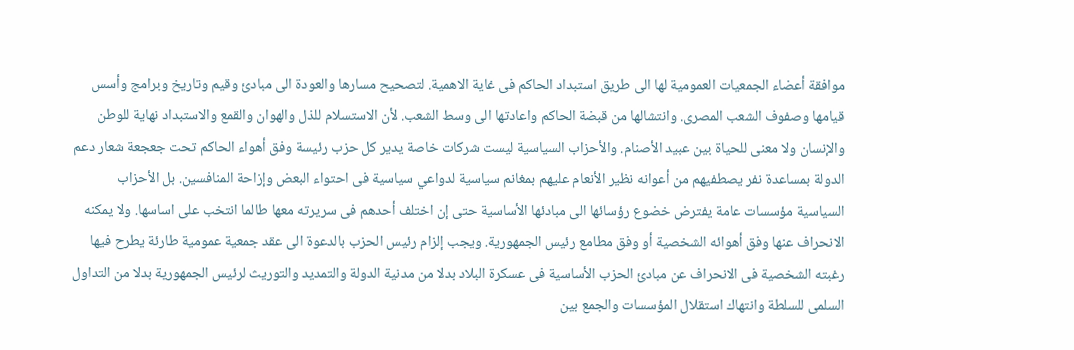موافقة أعضاء الجمعيات العمومية لها الى طريق استبداد الحاكم فى غاية الاهمية. لتصحيح مسارها والعودة الى مبادئ وقيم وتاريخ وبرامج وأسس قيامها وصفوف الشعب المصرى. وانتشالها من قبضة الحاكم واعادتها الى وسط الشعب. لأن الاستسلام للذل والهوان والقمع والاستبداد نهاية للوطن والإنسان ولا معنى للحياة بين عبيد الأصنام. والأحزاب السياسية ليست شركات خاصة يدير كل حزب رئيسة وفق أهواء الحاكم تحت جعجعة شعار دعم الدولة بمساعدة نفر يصطفيهم من أعوانه نظير الأنعام عليهم بمغانم سياسية لدواعي سياسية فى احتواء البعض وإزاحة المنافسين. بل الأحزاب السياسية مؤسسات عامة يفترض خضوع رؤسائها الى مبادئها الأساسية حتى إن اختلف أحدهم فى سريرته معها طالما انتخب على اساسها. ولا يمكنه الانحراف عنها وفق أهوائه الشخصية أو وفق مطامع رئيس الجمهورية. ويجب إلزام رئيس الحزب بالدعوة الى عقد جمعية عمومية طارئة يطرح فيها رغبته الشخصية فى الانحراف عن مبادئ الحزب الأساسية فى عسكرة البلاد بدلا من مدنية الدولة والتمديد والتوريث لرئيس الجمهورية بدلا من التداول السلمى للسلطة وانتهاك استقلال المؤسسات والجمع بين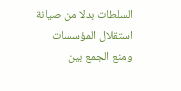السلطات بدلا من صيانة استقلال المؤسسات ومنع الجمع بين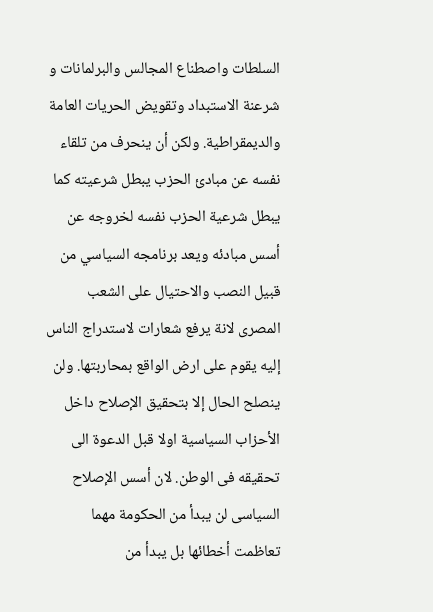السلطات واصطناع المجالس والبرلمانات و شرعنة الاستبداد وتقويض الحريات العامة والديمقراطية. ولكن أن ينحرف من تلقاء نفسه عن مبادئ الحزب يبطل شرعيته كما يبطل شرعية الحزب نفسه لخروجه عن أسس مبادئه ويعد برنامجه السياسي من قبيل النصب والاحتيال على الشعب المصرى لانة يرفع شعارات لاستدراج الناس إليه يقوم على ارض الواقع بمحاربتها. ولن ينصلح الحال إلا بتحقيق الإصلاح داخل الأحزاب السياسية اولا قبل الدعوة الى تحقيقه فى الوطن. لان أسس الإصلاح السياسى لن يبدأ من الحكومة مهما تعاظمت أخطائها بل يبدأ من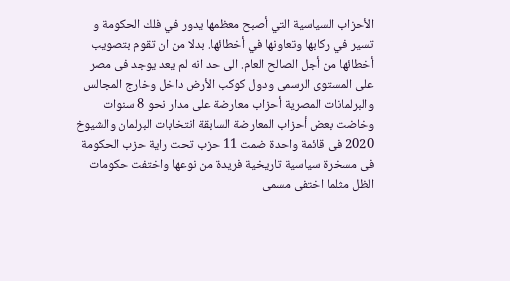الأحزاب السياسية التي أصبح معظمها يدور في فلك الحكومة و تسير في ركابها وتعاونها في أخطائها. بدلا من ان تقوم بتصويب أخطائها من أجل الصالح العام. الى حد انه لم يعد يوجد فى مصر على المستوى الرسمى ودول كوكب الأرض داخل وخارج المجالس والبرلمانات المصرية أحزاب معارضة على مدار نحو 8 سنوات وخاضت بعض أحزاب المعارضة السابقة انتخابات البرلمان والشيوخ 2020 فى قائمة واحدة ضمت 11 حزب تحت راية حزب الحكومة فى مسخرة سياسية تاريخية فريدة من نوعها واختفت حكومات الظل مثلما اختفى مسمى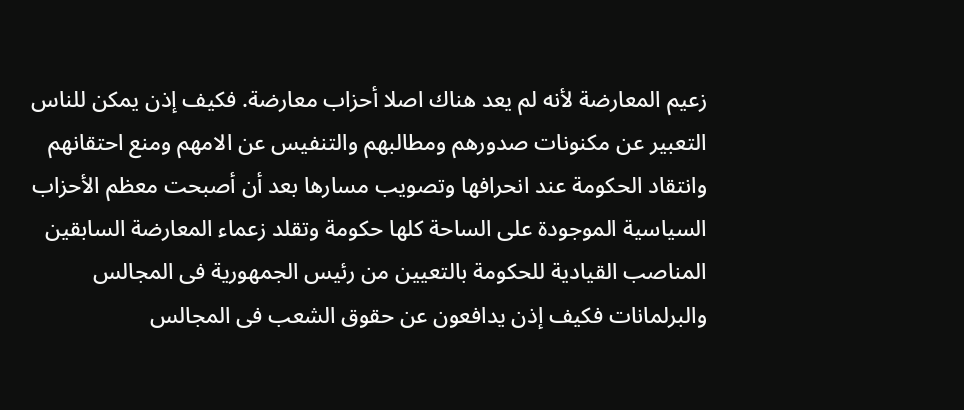زعيم المعارضة لأنه لم يعد هناك اصلا أحزاب معارضة. فكيف إذن يمكن للناس التعبير عن مكنونات صدورهم ومطالبهم والتنفيس عن الامهم ومنع احتقانهم وانتقاد الحكومة عند انحرافها وتصويب مسارها بعد أن أصبحت معظم الأحزاب السياسية الموجودة على الساحة كلها حكومة وتقلد زعماء المعارضة السابقين المناصب القيادية للحكومة بالتعيين من رئيس الجمهورية فى المجالس والبرلمانات فكيف إذن يدافعون عن حقوق الشعب فى المجالس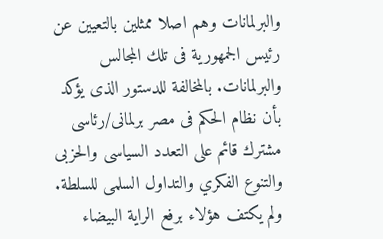والبرلمانات وهم اصلا ممثلين بالتعيين عن رئيس الجمهورية فى تلك المجالس والبرلمانات. بالمخالفة للدستور الذى يؤكد بأن نظام الحكم فى مصر برلمانى/رئاسى مشترك قائم على التعدد السياسى والحزبى والتنوع الفكري والتداول السلمى للسلطة. ولم يكتف هؤلاء برفع الراية البيضاء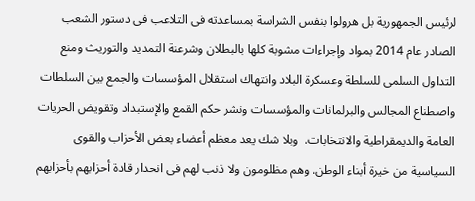لرئيس الجمهورية بل هرولوا بنفس الشراسة بمساعدته فى التلاعب فى دستور الشعب الصادر عام 2014 بمواد وإجراءات مشوبة كلها بالبطلان وشرعنة التمديد والتوريث ومنع التداول السلمى للسلطة وعسكرة البلاد وانتهاك استقلال المؤسسات والجمع بين السلطات واصطناع المجالس والبرلمانات والمؤسسات ونشر حكم القمع والإستبداد وتقويض الحريات العامة والديمقراطية والانتخابات.  وبلا شك يعد معظم أعضاء بعض الأحزاب والقوى السياسية من خيرة أبناء الوطن. وهم مظلومون ولا ذنب لهم فى انحدار قادة أحزابهم بأحزابهم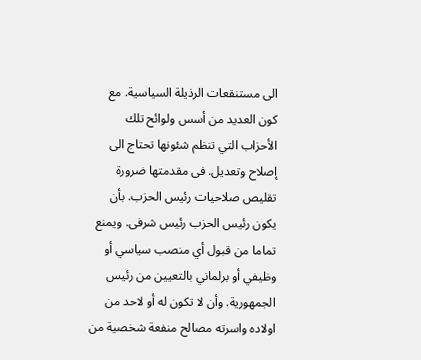الى مستنقعات الرذيلة السياسية. مع كون العديد من أسس ولوائح تلك الأحزاب التي تنظم شئونها تحتاج الى إصلاح وتعديل. فى مقدمتها ضرورة تقليص صلاحيات رئيس الحزب. بأن يكون رئيس الحزب رئيس شرفى. ويمنع تماما من قبول أي منصب سياسي أو وظيفي أو برلماني بالتعيين من رئيس الجمهورية. وأن لا تكون له أو لاحد من اولاده واسرته مصالح منفعة شخصية من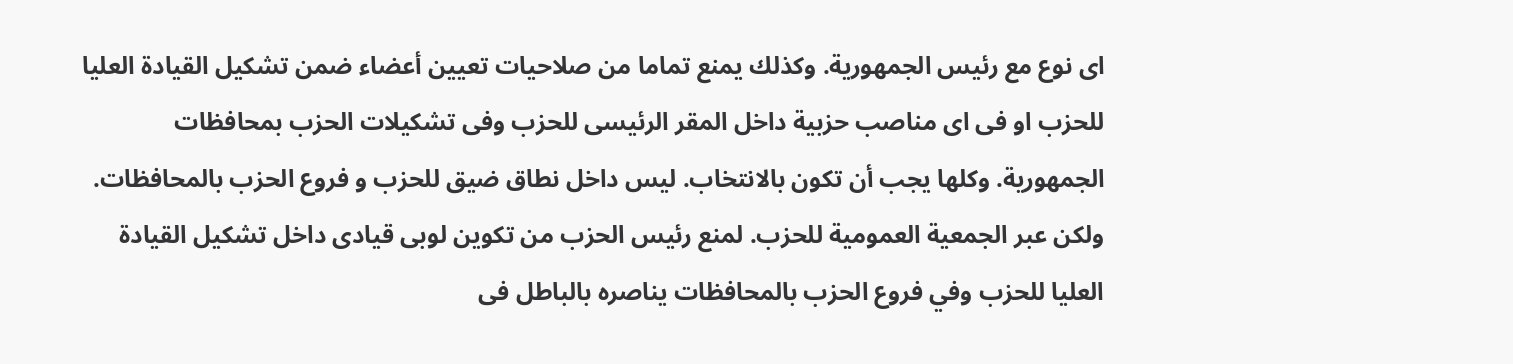اى نوع مع رئيس الجمهورية. وكذلك يمنع تماما من صلاحيات تعيين أعضاء ضمن تشكيل القيادة العليا للحزب او فى اى مناصب حزبية داخل المقر الرئيسى للحزب وفى تشكيلات الحزب بمحافظات الجمهورية. وكلها يجب أن تكون بالانتخاب. ليس داخل نطاق ضيق للحزب و فروع الحزب بالمحافظات. ولكن عبر الجمعية العمومية للحزب. لمنع رئيس الحزب من تكوين لوبى قيادى داخل تشكيل القيادة العليا للحزب وفي فروع الحزب بالمحافظات يناصره بالباطل فى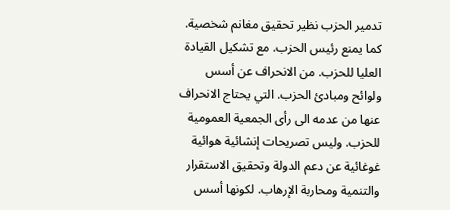تدمير الحزب نظير تحقيق مغانم شخصية. كما يمنع رئيس الحزب. مع تشكيل القيادة العليا للحزب. من الانحراف عن أسس ولوائح ومبادئ الحزب. التي يحتاج الانحراف عنها من عدمه الى رأى الجمعية العمومية للحزب. وليس تصريحات إنشائية هوائية غوغائية عن دعم الدولة وتحقيق الاستقرار والتنمية ومحاربة الإرهاب. لكونها أسس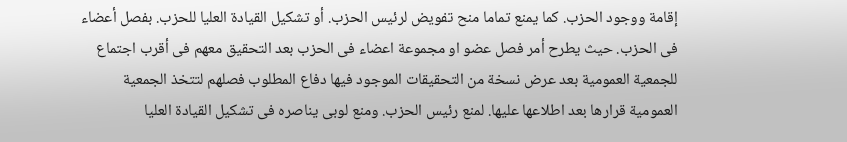إقامة ووجود الحزب. كما يمنع تماما منح تفويض لرئيس الحزب. أو تشكيل القيادة العليا للحزب. بفصل أعضاء فى الحزب. حيث يطرح أمر فصل عضو او مجموعة اعضاء فى الحزب بعد التحقيق معهم فى أقرب اجتماع للجمعية العمومية بعد عرض نسخة من التحقيقات الموجود فيها دفاع المطلوب فصلهم لتتخذ الجمعية العمومية قرارها بعد اطلاعها عليها. لمنع رئيس الحزب. ومنع لوبى يناصره فى تشكيل القيادة العليا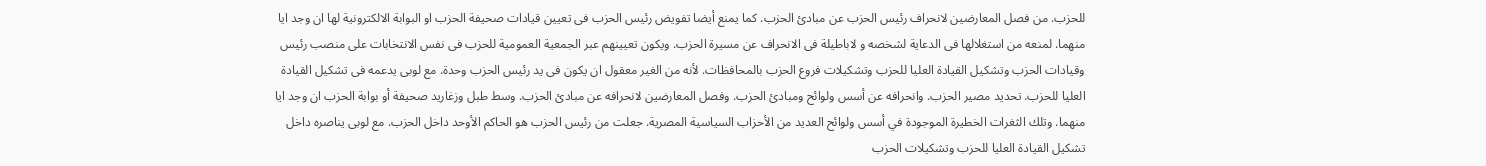للحزب. من فصل المعارضين لانحراف رئيس الحزب عن مبادئ الحزب. كما يمنع أيضا تفويض رئيس الحزب فى تعيين قيادات صحيفة الحزب او البوابة الالكترونية لها ان وجد ايا منهما. لمنعه من استغلالها فى الدعاية لشخصه و لاباطيلة فى الانحراف عن مسيرة الحزب. ويكون تعيينهم عبر الجمعية العمومية للحزب فى نفس الانتخابات على منصب رئيس وقيادات الحزب وتشكيل القيادة العليا للحزب وتشكيلات فروع الحزب بالمحافظات. لأنه من الغير معقول ان يكون فى يد رئيس الحزب وحدة. مع لوبى يدعمه فى تشكيل القيادة العليا للحزب. تحديد مصير الحزب. وانحرافه عن أسس ولوائح ومبادئ الحزب. وفصل المعارضين لانحرافه عن مبادئ الحزب. وسط طبل وزغاريد صحيفة أو بوابة الحزب ان وجد ايا منهما. وتلك الثغرات الخطيرة الموجودة في أسس ولوائح العديد من الأحزاب السياسية المصرية. جعلت من رئيس الحزب هو الحاكم الأوحد داخل الحزب. مع لوبى يناصره داخل تشكيل القيادة العليا للحزب وتشكيلات الحزب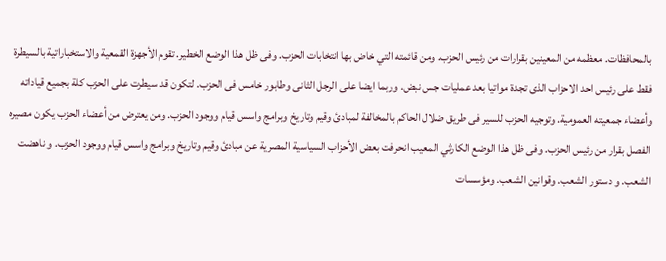بالمحافظات. معظمه من المعينين بقرارات من رئيس الحزب. ومن قائمته التي خاض بها انتخابات الحزب. وفى ظل هذا الوضع الخطير. تقوم الأجهزة القمعية والاستخباراتية بالسيطرة فقط على رئيس احد الاحزاب الذى تجدة مواتيا بعد عمليات جس نبض. وربما ايضا على الرجل الثانى وطابور خامس فى الحزب. لتكون قد سيطرت على الحزب كلة بجميع قياداته وأعضاء جمعيته العمومية. وتوجيه الحزب للسير فى طريق ضلال الحاكم بالمخالفة لمبادئ وقيم وتاريخ وبرامج واسس قيام ووجود الحزب. ومن يعترض من أعضاء الحزب يكون مصيره الفصل بقرار من رئيس الحزب. وفى ظل هذا الوضع الكارثي المعيب انحرفت بعض الأحزاب السياسية المصرية عن مبادئ وقيم وتاريخ وبرامج واسس قيام ووجود الحزب. و ناهضت الشعب. و دستور الشعب. وقوانين الشعب. ومؤسسات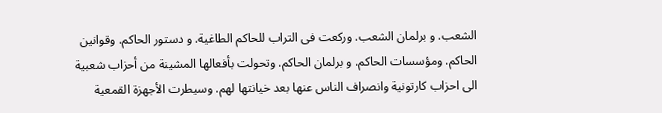الشعب. و برلمان الشعب. وركعت فى التراب للحاكم الطاغية. و دستور الحاكم. وقوانين الحاكم. ومؤسسات الحاكم. و برلمان الحاكم. وتحولت بأفعالها المشينة من أحزاب شعبية الى احزاب كارتونية وانصراف الناس عنها بعد خيانتها لهم. وسيطرت الأجهزة القمعية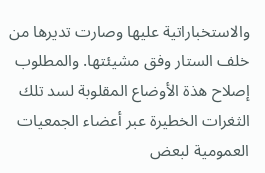والاستخباراتية عليها وصارت تديرها من خلف الستار وفق مشيئتها. والمطلوب إصلاح هذة الأوضاع المقلوبة لسد تلك الثغرات الخطيرة عبر أعضاء الجمعيات العمومية لبعض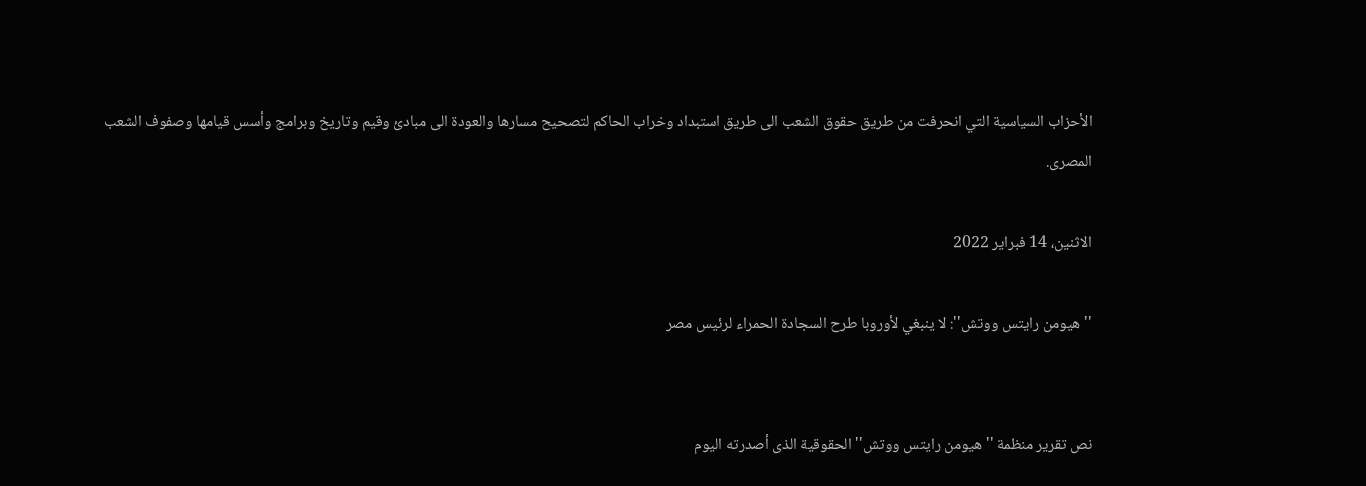الأحزاب السياسية التي انحرفت من طريق حقوق الشعب الى طريق استبداد وخراب الحاكم لتصحيح مسارها والعودة الى مبادئ وقيم وتاريخ وبرامج وأسس قيامها وصفوف الشعب المصرى.

الاثنين، 14 فبراير 2022

''هيومن رايتس ووتش'': لا ينبغي لأوروبا طرح السجادة الحمراء لرئيس مصر


نص تقرير منظمة ''هيومن رايتس ووتش'' الحقوقية الذى أصدرته اليوم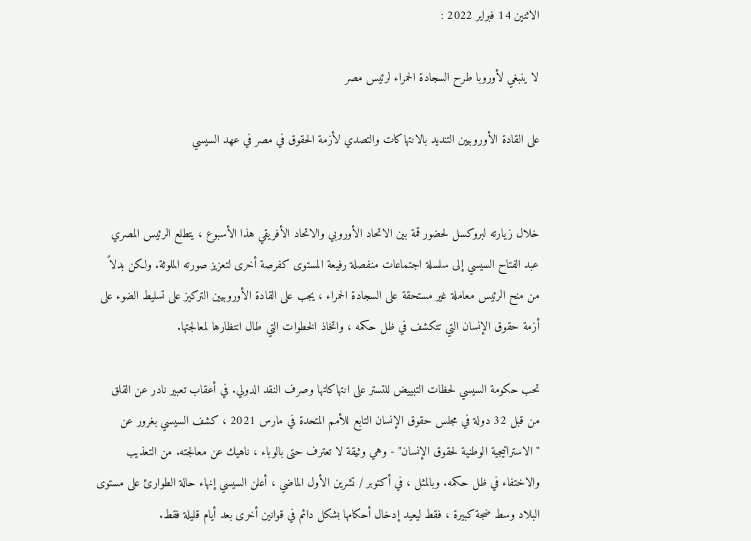الاثنين 14 فبراير 2022 :

لا ينبغي لأوروبا طرح السجادة الحمراء لرئيس مصر

على القادة الأوروبيين التنديد بالانتهاكات والتصدي لأزمة الحقوق في مصر في عهد السيسي


خلال زيارته لبروكسل لحضور قمة بين الاتحاد الأوروبي والاتحاد الأفريقي هذا الأسبوع ، يتطلع الرئيس المصري عبد الفتاح السيسي إلى سلسلة اجتماعات منفصلة رفيعة المستوى كفرصة أخرى لتعزيز صورته الملوثة. ولكن بدلاً من منح الرئيس معاملة غير مستحقة على السجادة الحمراء ، يجب على القادة الأوروبيين التركيز على تسليط الضوء على أزمة حقوق الإنسان التي تتكشف في ظل حكمه ، واتخاذ الخطوات التي طال انتظارها لمعالجتها.

تحب حكومة السيسي لحظات التبييض للتستر على انتهاكاتها وصرف النقد الدولي. في أعقاب تعبير نادر عن القلق من قبل 32 دولة في مجلس حقوق الإنسان التابع للأمم المتحدة في مارس 2021 ، كشف السيسي بغرور عن "الاستراتيجية الوطنية لحقوق الإنسان" - وهي وثيقة لا تعترف حتى بالوباء ، ناهيك عن معالجته. من التعذيب والاختفاء في ظل حكمه. وبالمثل ، في أكتوبر / تشرين الأول الماضي ، أعلن السيسي إنهاء حالة الطوارئ على مستوى البلاد وسط ضجة كبيرة ، فقط ليعيد إدخال أحكامها بشكل دائم في قوانين أخرى بعد أيام قليلة فقط.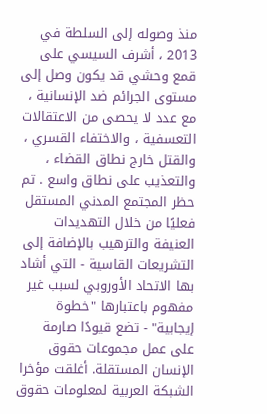منذ وصوله إلى السلطة في 2013 ، أشرف السيسي على قمع وحشي قد يكون وصل إلى مستوى الجرائم ضد الإنسانية ، مع عدد لا يحصى من الاعتقالات التعسفية ، والاختفاء القسري ، والقتل خارج نطاق القضاء ، والتعذيب على نطاق واسع . تم حظر المجتمع المدني المستقل فعليًا من خلال التهديدات العنيفة والترهيب بالإضافة إلى التشريعات القاسية - التي أشاد بها الاتحاد الأوروبي لسبب غير مفهوم باعتبارها "خطوة إيجابية" - تضع قيودًا صارمة على عمل مجموعات حقوق الإنسان المستقلة. أغلقت مؤخرا الشبكة العربية لمعلومات حقوق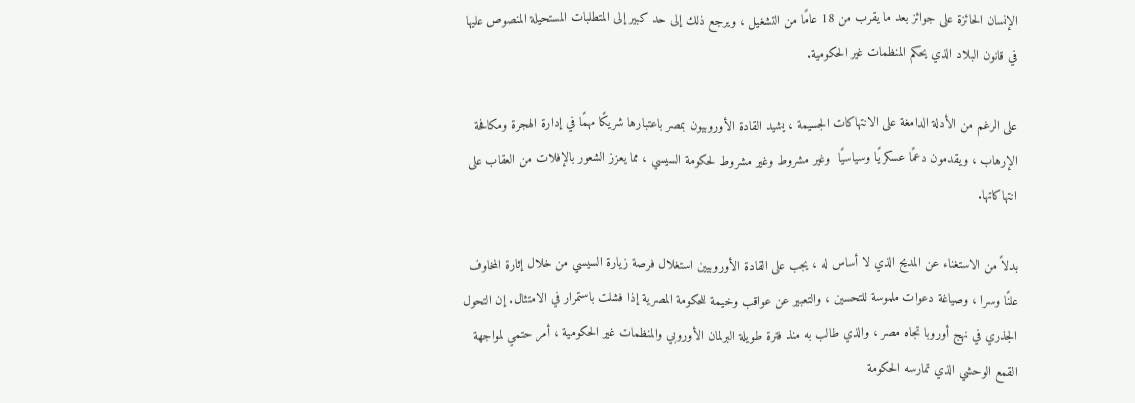الإنسان الحائزة على جوائز بعد ما يقرب من 18 عامًا من التشغيل ، ويرجع ذلك إلى حد كبير إلى المتطلبات المستحيلة المنصوص عليها في قانون البلاد الذي يحكم المنظمات غير الحكومية.

على الرغم من الأدلة الدامغة على الانتهاكات الجسيمة ، يشيد القادة الأوروبيون بمصر باعتبارها شريكًا مهمًا في إدارة الهجرة ومكافحة الإرهاب ، ويقدمون دعمًا عسكريًا وسياسيًا  وغير مشروط وغير مشروط لحكومة السيسي ، مما يعزز الشعور بالإفلات من العقاب على انتهاكاتها.

بدلاً من الاستغناء عن المديح الذي لا أساس له ، يجب على القادة الأوروبيين استغلال فرصة زيارة السيسي من خلال إثارة المخاوف علنًا وسرا ، وصياغة دعوات ملموسة للتحسين ، والتعبير عن عواقب وخيمة للحكومة المصرية إذا فشلت باستمرار في الامتثال. إن التحول الجذري في نهج أوروبا تجاه مصر ، والذي طالب به منذ فترة طويلة البرلمان الأوروبي والمنظمات غير الحكومية ، أمر حتمي لمواجهة القمع الوحشي الذي تمارسه الحكومة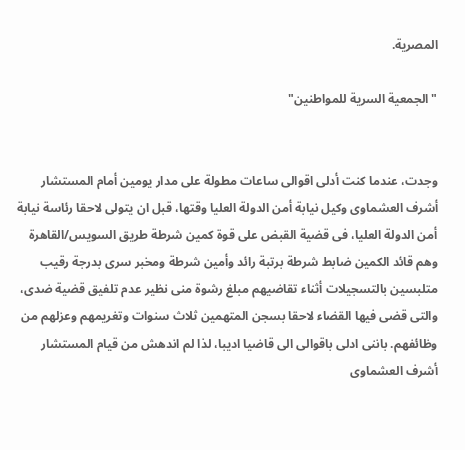المصرية.

"الجمعية السرية للمواطنين"


وجدت، عندما كنت أدلى اقوالى ساعات مطولة على مدار يومين أمام المستشار أشرف العشماوى وكيل نيابة أمن الدولة العليا وقتها، قبل ان يتولى لاحقا رئاسة نيابة أمن الدولة العليا، فى قضية القبض على قوة كمين شرطة طريق السويس/القاهرة وهم قائد الكمين ضابط شرطة برتبة رائد وأمين شرطة ومخبر سرى بدرجة رقيب متلبسين بالتسجيلات أثناء تقاضيهم مبلغ رشوة منى نظير عدم تلفيق قضية ضدى، والتى قضى فيها القضاء لاحقا بسجن المتهمين ثلاث سنوات وتغريمهم وعزلهم من وظائفهم. باننى ادلى باقوالى الى قاضيا اديبا، لذا لم اندهش من قيام المستشار أشرف العشماوى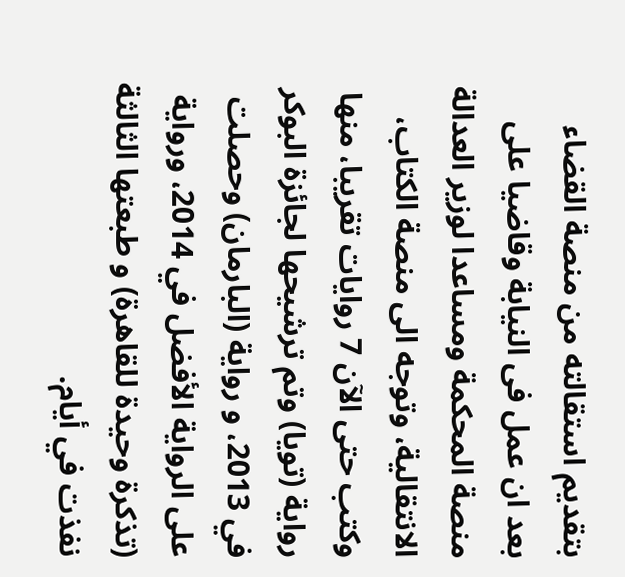بتقديم استقالته من منصة القضاء بعد ان عمل فى النيابة وقاضيا على منصة المحكمة ومساعدا لوزير العدالة الانتقالية، وتوجه الى منصة الكتاب، وكتب حتى الآن 7 روايات تقريبا، منها رواية (تويا) وتم ترشيحها لجائزة البوكر في 2013، و رواية (البارمان) وحصلت على الرواية الأفضل في 2014، ورواية (تذكرة وحيدة للقاهرة) و طبعتها الثالثة نفذت في أيام.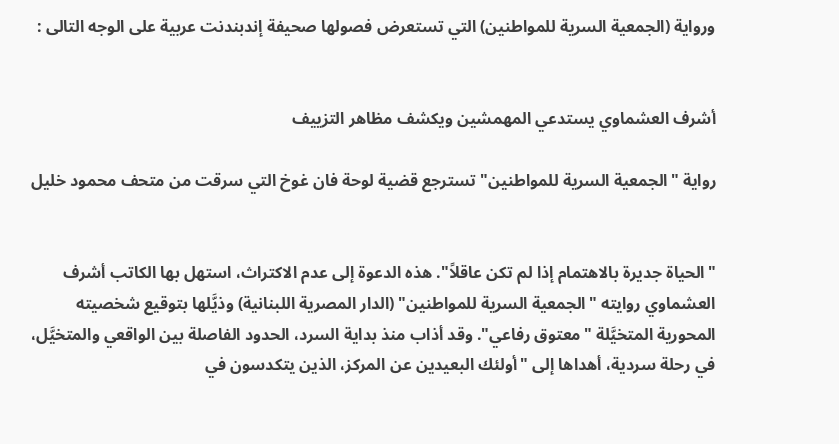ورواية (الجمعية السرية للمواطنين) التي تستعرض فصولها صحيفة إندبندنت عربية على الوجه التالى :


أشرف العشماوي يستدعي المهمشين ويكشف مظاهر التزييف

رواية "الجمعية السرية للمواطنين" تسترجع قضية لوحة فان غوخ التي سرقت من متحف محمود خليل


"الحياة جديرة بالاهتمام إذا لم تكن عاقلاً". هذه الدعوة إلى عدم الاكتراث، استهل بها الكاتب أشرف العشماوي روايته "الجمعية السرية للمواطنين" (الدار المصرية اللبنانية) وذيَّلها بتوقيع شخصيته المحورية المتخيَّلة "معتوق رفاعي". وقد أذاب منذ بداية السرد، الحدود الفاصلة بين الواقعي والمتخيَّل، في رحلة سردية، أهداها إلى "أولئك البعيدين عن المركز، الذين يتكدسون في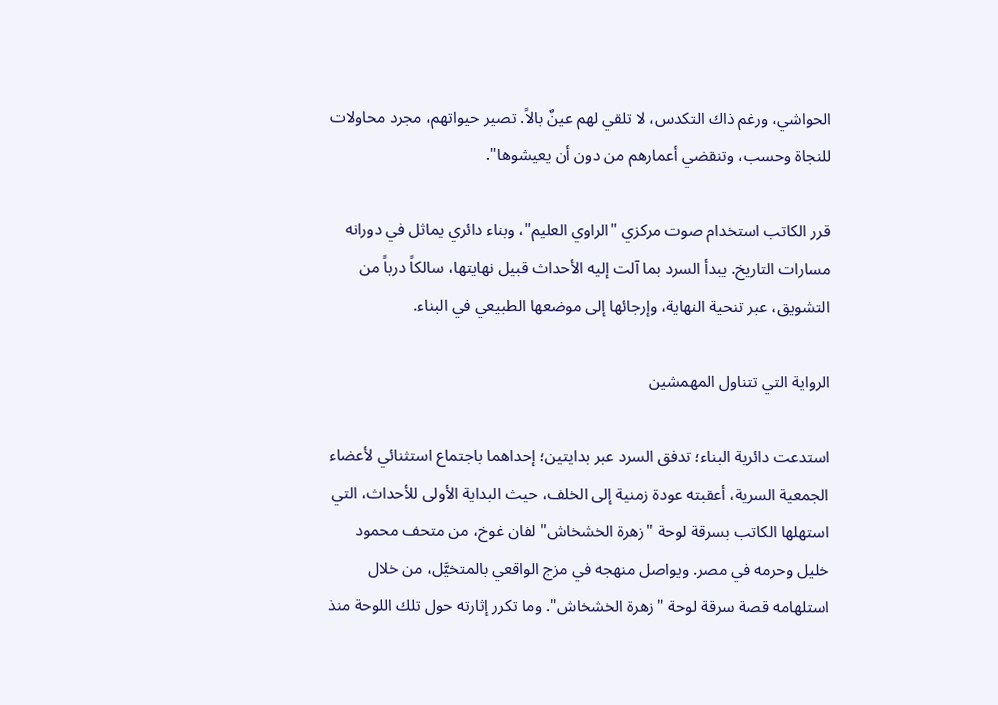الحواشي، ورغم ذاك التكدس، لا تلقي لهم عينٌ بالاً. تصير حيواتهم، مجرد محاولات للنجاة وحسب، وتنقضي أعمارهم من دون أن يعيشوها".

قرر الكاتب استخدام صوت مركزي "الراوي العليم"، وبناء دائري يماثل في دورانه مسارات التاريخ. يبدأ السرد بما آلت إليه الأحداث قبيل نهايتها، سالكاً درباً من التشويق، عبر تنحية النهاية، وإرجائها إلى موضعها الطبيعي في البناء.

الرواية التي تتناول المهمشين

استدعت دائرية البناء؛ تدفق السرد عبر بدايتين؛ إحداهما باجتماع استثنائي لأعضاء الجمعية السرية، أعقبته عودة زمنية إلى الخلف، حيث البداية الأولى للأحداث، التي استهلها الكاتب بسرقة لوحة "زهرة الخشخاش" لفان غوخ، من متحف محمود خليل وحرمه في مصر. ويواصل منهجه في مزج الواقعي بالمتخيَّل، من خلال استلهامه قصة سرقة لوحة "زهرة الخشخاش". وما تكرر إثارته حول تلك اللوحة منذ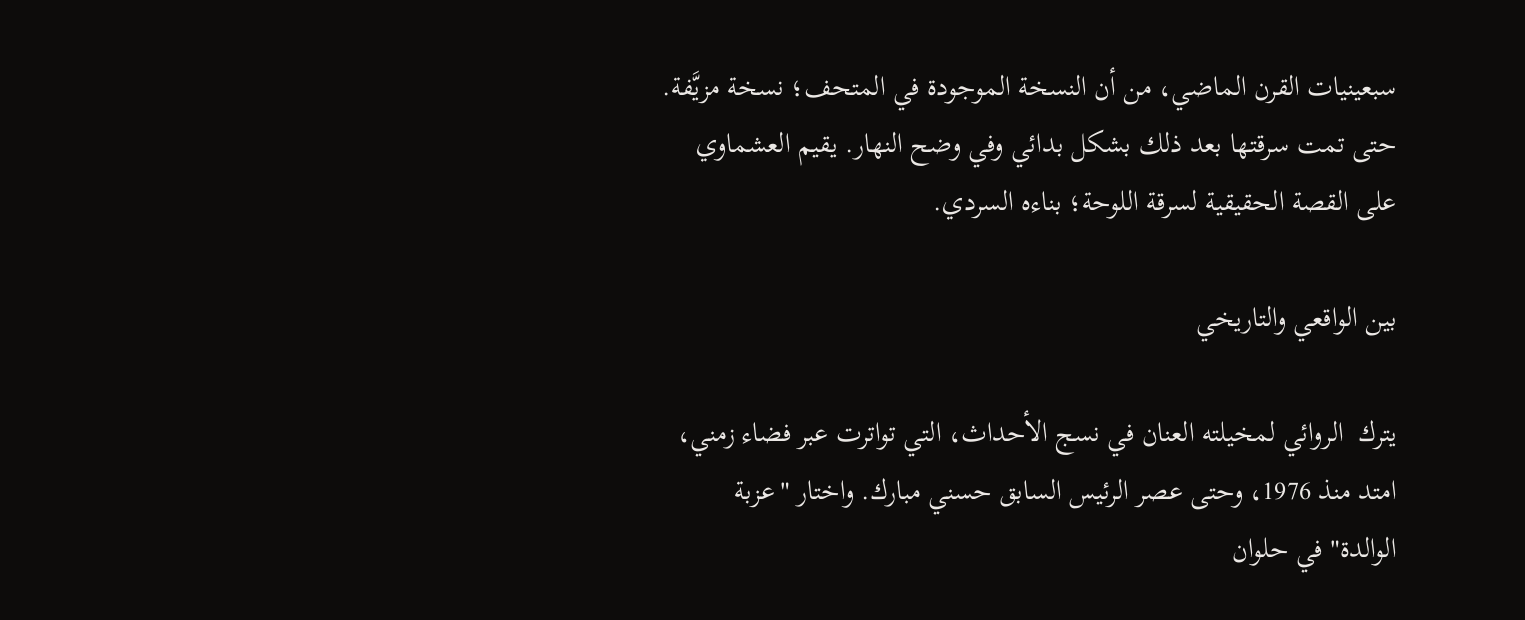سبعينيات القرن الماضي، من أن النسخة الموجودة في المتحف؛ نسخة مزيَّفة. حتى تمت سرقتها بعد ذلك بشكل بدائي وفي وضح النهار. يقيم العشماوي على القصة الحقيقية لسرقة اللوحة؛ بناءه السردي.

بين الواقعي والتاريخي

يترك  الروائي لمخيلته العنان في نسج الأحداث، التي تواترت عبر فضاء زمني، امتد منذ 1976، وحتى عصر الرئيس السابق حسني مبارك. واختار "عزبة الوالدة" في حلوان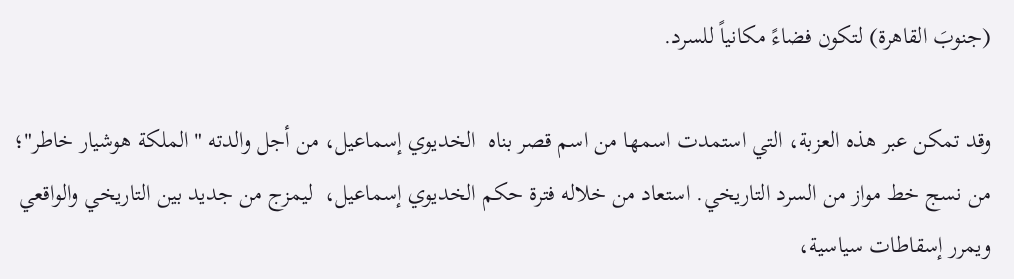(جنوبَ القاهرة) لتكون فضاءً مكانياً للسرد.

وقد تمكن عبر هذه العزبة، التي استمدت اسمها من اسم قصر بناه  الخديوي إسماعيل، من أجل والدته "الملكة هوشيار خاطر"؛ من نسج خط مواز من السرد التاريخي. استعاد من خلاله فترة حكم الخديوي إسماعيل،  ليمزج من جديد بين التاريخي والواقعي ويمرر إسقاطات سياسية،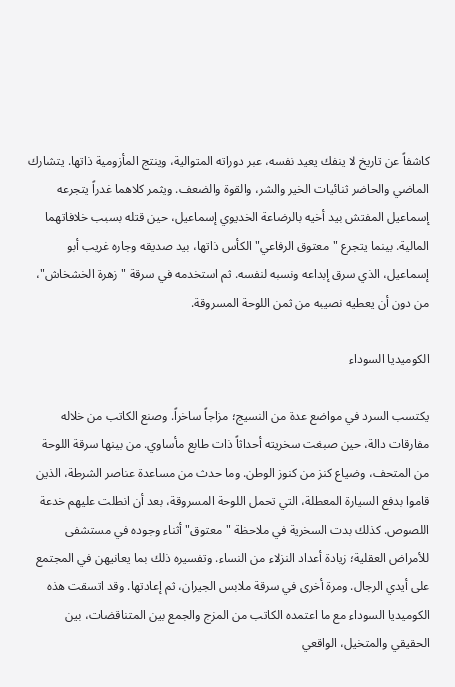كاشفاً عن تاريخ لا ينفك يعيد نفسه، عبر دوراته المتوالية، وينتج المأزومية ذاتها. يتشارك الماضي والحاضر ثنائيات الخير والشر، والقوة والضعف. ويثمر كلاهما غدراً يتجرعه إسماعيل المفتش بيد أخيه بالرضاعة الخديوي إسماعيل، حين قتله بسبب خلافاتهما المالية. بينما يتجرع "معتوق الرفاعي" الكأس ذاتها، بيد صديقه وجاره غريب أبو إسماعيل، الذي سرق إبداعه ونسبه لنفسه. ثم استخدمه في سرقة "زهرة الخشخاش"، من دون أن يعطيه نصيبه من ثمن اللوحة المسروقة.

الكوميديا السوداء

يكتسب السرد في مواضع عدة من النسيج؛ مزاجاً ساخراً. وصنع الكاتب من خلاله مفارقات دالة، حين صبغت سخريته أحداثاً ذات طابع مأساوي. من بينها سرقة اللوحة من المتحف، وضياع كنز من كنوز الوطن. وما حدث من مساعدة عناصر الشرطة، الذين قاموا بدفع السيارة المعطلة، التي تحمل اللوحة المسروقة، بعد أن انطلت عليهم خدعة اللصوص. كذلك بدت السخرية في ملاحظة "معتوق" أثناء وجوده في مستشفى للأمراض العقلية؛ زيادة أعداد النزلاء من النساء. وتفسيره ذلك بما يعانيهن في المجتمع على أيدي الرجال. ومرة أخرى في سرقة ملابس الجيران، ثم إعادتها. وقد اتسقت هذه الكوميديا السوداء مع ما اعتمده الكاتب من المزج والجمع بين المتناقضات، بين الحقيقي والمتخيل، الواقعي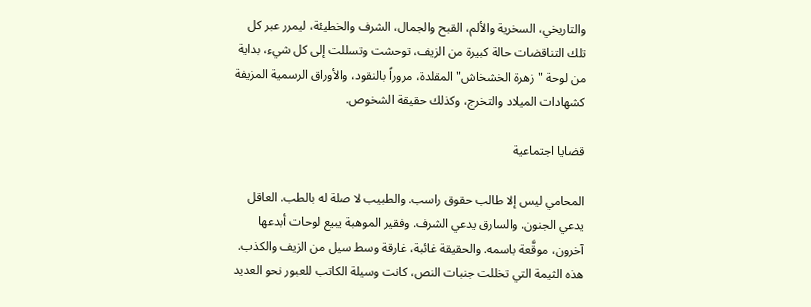والتاريخي، السخرية والألم، القبح والجمال، الشرف والخطيئة، ليمرر عبر كل تلك التناقضات حالة كبيرة من الزيف، توحشت وتسللت إلى كل شيء، بداية من لوحة "زهرة الخشخاش" المقلدة، مروراً بالنقود، والأوراق الرسمية المزيفة كشهادات الميلاد والتخرج، وكذلك حقيقة الشخوص.

قضايا اجتماعية

المحامي ليس إلا طالب حقوق راسب. والطبيب لا صلة له بالطب. العاقل يدعي الجنون. والسارق يدعي الشرف. وفقير الموهبة يبيع لوحات أبدعها آخرون، موقَّعة باسمه. والحقيقة غائبة، غارقة وسط سيل من الزيف والكذب. هذه الثيمة التي تخللت جنبات النص، كانت وسيلة الكاتب للعبور نحو العديد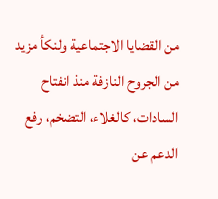من القضايا الاجتماعية ولنكأ مزيد من الجروح النازفة منذ انفتاح السادات، كالغلاء، التضخم، رفع الدعم عن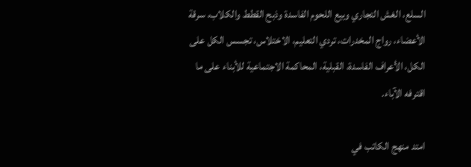السلع، الغش التجاري وبيع اللحوم الفاسدة وذبح القطط والكلاب، سرقة الأعضاء، رواج المخدرات، تردي التعليم، الاختلاس، تجسس الكل على الكل، الأعراف الفاسدة، القبلية، المحاكمة الاجتماعية للأبناء على ما اقترفه الآباء.

امتد منهج الكاتب في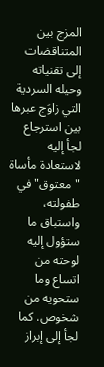المزج بين المتناقضات إلى تقنياته وحيله السردية التي زاوَج عبرها بين استرجاع لجأ إليه لاستعادة مأساة "معتوق" في طفولته، واستباق ما ستؤول إليه لوحته من اتساع وما ستحويه من شخوص. كما لجأ إلى إبراز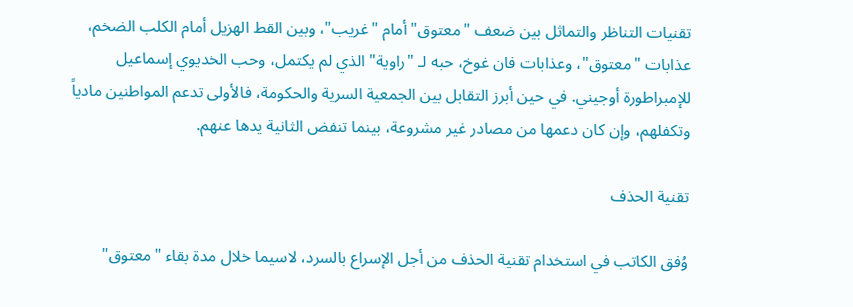تقنيات التناظر والتماثل بين ضعف "معتوق" أمام "غريب"، وبين القط الهزيل أمام الكلب الضخم، عذابات "معتوق"، وعذابات فان غوخ، حبه لـ "راوية" الذي لم يكتمل، وحب الخديوي إسماعيل للإمبراطورة أوجيني. في حين أبرز التقابل بين الجمعية السرية والحكومة، فالأولى تدعم المواطنين مادياً وتكفلهم، وإن كان دعمها من مصادر غير مشروعة، بينما تنفض الثانية يدها عنهم.

تقنية الحذف

وُفق الكاتب في استخدام تقنية الحذف من أجل الإسراع بالسرد، لاسيما خلال مدة بقاء "معتوق"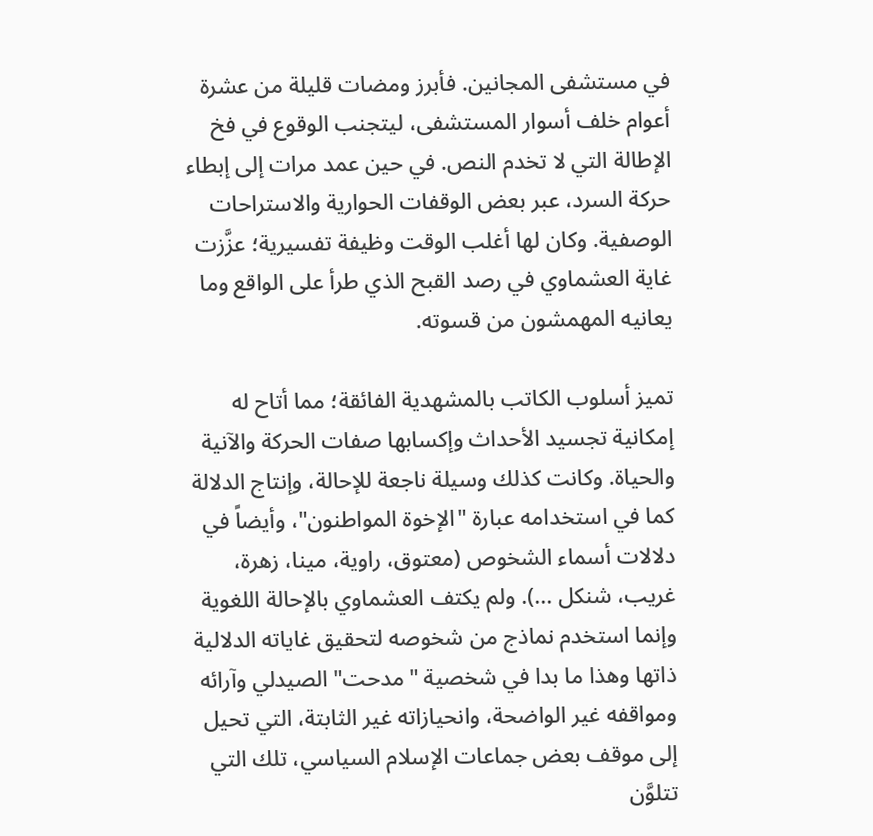في مستشفى المجانين. فأبرز ومضات قليلة من عشرة أعوام خلف أسوار المستشفى، ليتجنب الوقوع في فخ الإطالة التي لا تخدم النص. في حين عمد مرات إلى إبطاء حركة السرد، عبر بعض الوقفات الحوارية والاستراحات الوصفية. وكان لها أغلب الوقت وظيفة تفسيرية؛ عزَّزت غاية العشماوي في رصد القبح الذي طرأ على الواقع وما يعانيه المهمشون من قسوته.

تميز أسلوب الكاتب بالمشهدية الفائقة؛ مما أتاح له إمكانية تجسيد الأحداث وإكسابها صفات الحركة والآنية والحياة. وكانت كذلك وسيلة ناجعة للإحالة، وإنتاج الدلالة كما في استخدامه عبارة "الإخوة المواطنون"، وأيضاً في دلالات أسماء الشخوص (معتوق، راوية، مينا، زهرة، غريب، شنكل ...). ولم يكتف العشماوي بالإحالة اللغوية وإنما استخدم نماذج من شخوصه لتحقيق غاياته الدلالية ذاتها وهذا ما بدا في شخصية "مدحت" الصيدلي وآرائه ومواقفه غير الواضحة، وانحيازاته غير الثابتة، التي تحيل إلى موقف بعض جماعات الإسلام السياسي، تلك التي تتلوَّن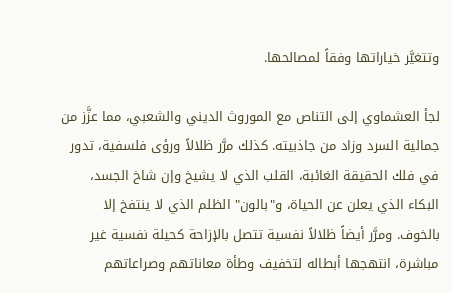وتتغيَّر خياراتها وفقاً لمصالحها.

لجأ العشماوي إلى التناص مع الموروث الديني والشعبي، مما عزَّز من جمالية السرد وزاد من جاذبيته. كذلك مرَّر ظلالاً ورؤى فلسفية، تدور في فلك الحقيقة الغائبة، القلب الذي لا يشيخ وإن شاخ الجسد، البكاء الذي يعلن عن الحياة، و"بالون" الظلم الذي لا ينتفخ إلا بالخوف. ومرَّر أيضاً ظلالاً نفسية تتصل بالإزاحة كحيلة نفسية غير مباشرة، انتهجها أبطاله لتخفيف وطأة معاناتهم وصراعاتهم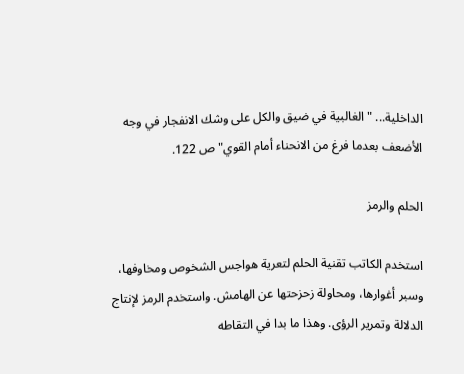الداخلية... "الغالبية في ضيق والكل على وشك الانفجار في وجه الأضعف بعدما فرغ من الانحناء أمام القوي" ص 122.

الحلم والرمز

استخدم الكاتب تقنية الحلم لتعرية هواجس الشخوص ومخاوفها، وسبر أغوارها، ومحاولة زحزحتها عن الهامش. واستخدم الرمز لإنتاج الدلالة وتمرير الرؤى. وهذا ما بدا في التقاطه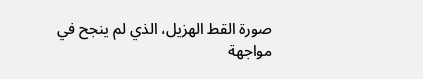صورة القط الهزيل، الذي لم ينجح في مواجهة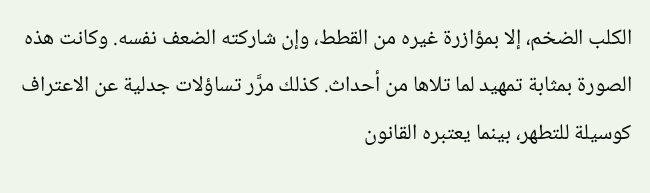الكلب الضخم، إلا بمؤازرة غيره من القطط، وإن شاركته الضعف نفسه. وكانت هذه الصورة بمثابة تمهيد لما تلاها من أحداث. كذلك مرَّر تساؤلات جدلية عن الاعتراف كوسيلة للتطهر، بينما يعتبره القانون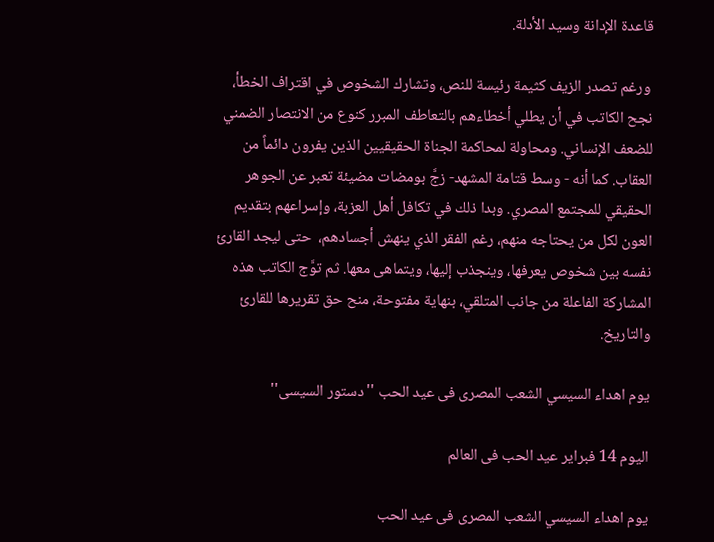قاعدة الإدانة وسيد الأدلة.

 ورغم تصدر الزيف كثيمة رئيسة للنص، وتشارك الشخوص في اقتراف الخطأ، نجح الكاتب في أن يطلي أخطاءهم بالتعاطف المبرر كنوع من الانتصار الضمني للضعف الإنساني. ومحاولة لمحاكمة الجناة الحقيقيين الذين يفرون دائماً من العقاب. كما أنه - وسط قتامة المشهد- زجَّ بومضات مضيئة تعبر عن الجوهر الحقيقي للمجتمع المصري. وبدا ذلك في تكافل أهل العزبة، وإسراعهم بتقديم العون لكل من يحتاجه منهم، رغم الفقر الذي ينهش أجسادهم،  حتى ليجد القارئ نفسه بين شخوص يعرفها، وينجذب إليها، ويتماهى معها. ثم توَّج الكاتب هذه المشاركة الفاعلة من جانب المتلقي، بنهاية مفتوحة، منح حق تقريرها للقارئ والتاريخ.

يوم اهداء السيسي الشعب المصرى فى عيد الحب ''دستور السيسى''

اليوم 14 فبراير عيد الحب فى العالم

يوم اهداء السيسي الشعب المصرى فى عيد الحب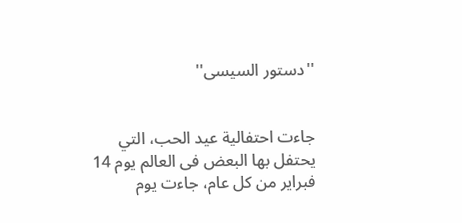''دستور السيسى''


جاءت احتفالية عيد الحب، التي يحتفل بها البعض فى العالم يوم 14 فبراير من كل عام، جاءت يوم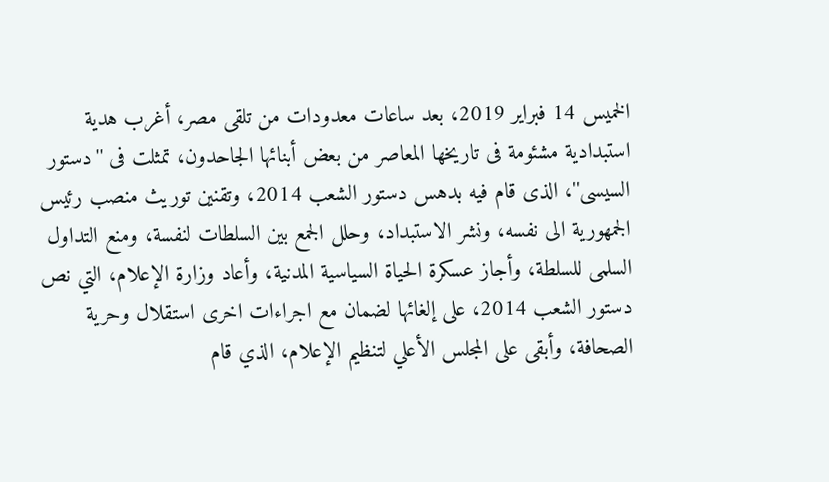الخميس 14 فبراير 2019، بعد ساعات معدودات من تلقى مصر، أغرب هدية استبدادية مشئومة فى تاريخها المعاصر من بعض أبنائها الجاحدون، تمثلت فى ''دستور السيسى''، الذى قام فيه بدهس دستور الشعب 2014، وتقنين توريث منصب رئيس الجمهورية الى نفسه، ونشر الاستبداد، وحلل الجمع بين السلطات لنفسة، ومنع التداول السلمى للسلطة، وأجاز عسكرة الحياة السياسية المدنية، وأعاد وزارة الإعلام، التي نص دستور الشعب 2014، على إلغائها لضمان مع اجراءات اخرى استقلال وحرية الصحافة، وأبقى على المجلس الأعلي لتنظيم الإعلام، الذي قام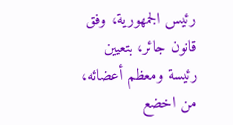رئيس الجمهورية، وفق قانون جائر، بتعيين رئيسة ومعظم أعضائه، من اخضع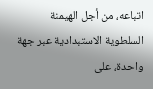اتباعه، من أجل الهيمنة السلطوية الاستبدادية عبر جهة واحدة، على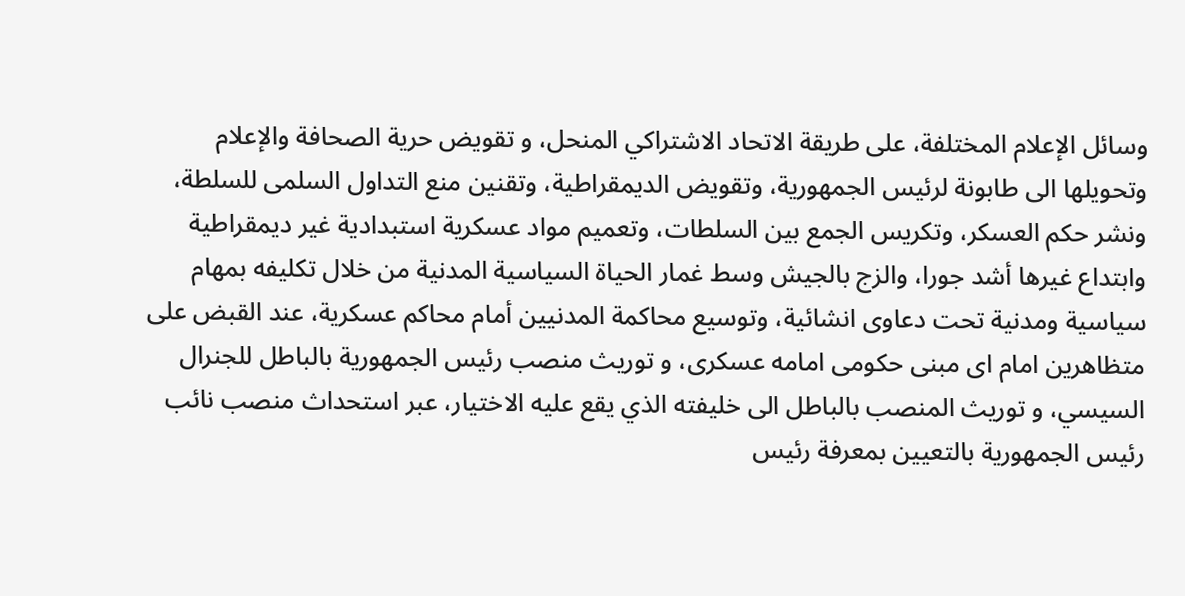وسائل الإعلام المختلفة، على طريقة الاتحاد الاشتراكي المنحل، و تقويض حرية الصحافة والإعلام وتحويلها الى طابونة لرئيس الجمهورية، وتقويض الديمقراطية، وتقنين منع التداول السلمى للسلطة، ونشر حكم العسكر، وتكريس الجمع بين السلطات، وتعميم مواد عسكرية استبدادية غير ديمقراطية وابتداع غيرها أشد جورا، والزج بالجيش وسط غمار الحياة السياسية المدنية من خلال تكليفه بمهام سياسية ومدنية تحت دعاوى انشائية، وتوسيع محاكمة المدنيين أمام محاكم عسكرية، عند القبض على متظاهرين امام اى مبنى حكومى امامه عسكرى، و توريث منصب رئيس الجمهورية بالباطل للجنرال السيسي، و توريث المنصب بالباطل الى خليفته الذي يقع عليه الاختيار، عبر استحداث منصب نائب رئيس الجمهورية بالتعيين بمعرفة رئيس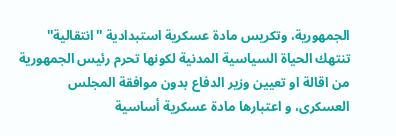الجمهورية، وتكريس مادة عسكرية استبدادية ''انتقالية'' تنتهك الحياة السياسية المدنية لكونها تحرم رئيس الجمهورية من اقالة او تعيين وزير الدفاع بدون موافقة المجلس العسكرى، و اعتبارها مادة عسكرية أساسية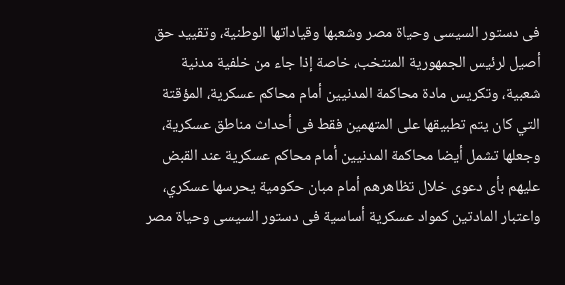فى دستور السيسى وحياة مصر وشعبها وقياداتها الوطنية، وتقييد حق أصيل لرئيس الجمهورية المنتخب، خاصة إذا جاء من خلفية مدنية شعبية، وتكريس مادة محاكمة المدنيين أمام محاكم عسكرية، المؤقتة التي كان يتم تطبيقها على المتهمين فقط فى أحداث مناطق عسكرية، وجعلها تشمل أيضا محاكمة المدنيين أمام محاكم عسكرية عند القبض عليهم بأى دعوى خلال تظاهرهم أمام مبان حكومية يحرسها عسكري، واعتبار المادتين كمواد عسكرية أساسية فى دستور السيسى وحياة مصر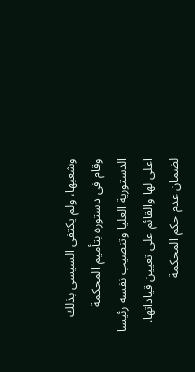وشعبها، ولم يكتفى السيسى بذلك وقام فى دستوره بتأميم المحكمة الدستورية العليا وتنصيب نفسه رئيسا اعلى لها والقائم على تعيين قياداتها. لضمان عدم حكم المحكمة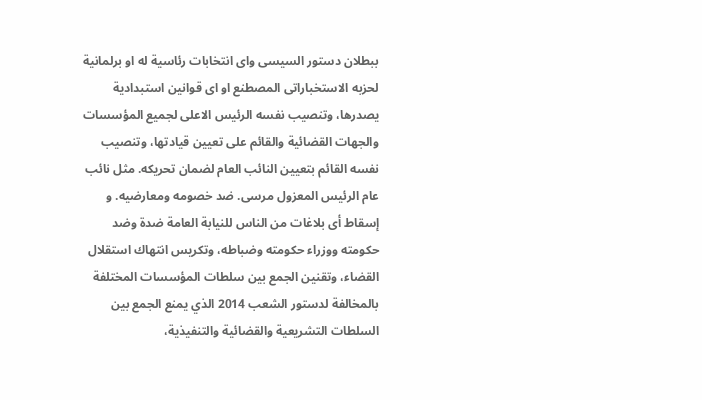ببطلان دستور السيسى واى انتخابات رئاسية له او برلمانية لحزبه الاستخباراتى المصطنع او اى قوانين استبدادية يصدرها، وتنصيب نفسه الرئيس الاعلى لجميع المؤسسات والجهات القضائية والقائم على تعيين قيادتها، وتنصيب نفسه القائم بتعيين النائب العام لضمان تحريكه. مثل نائب عام الرئيس المعزول مرسى. ضد خصومه ومعارضيه. و إسقاط أى بلاغات من الناس للنيابة العامة ضدة وضد حكومته ووزراء حكومته وضباطه، وتكريس انتهاك استقلال القضاء، وتقنين الجمع بين سلطات المؤسسات المختلفة بالمخالفة لدستور الشعب 2014 الذي يمنع الجمع بين السلطات التشريعية والقضائية والتنفيذية،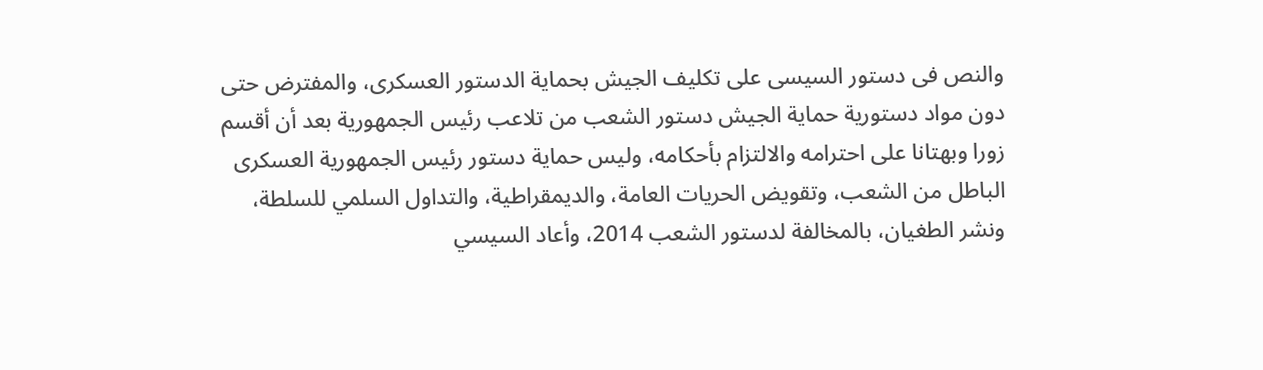والنص فى دستور السيسى على تكليف الجيش بحماية الدستور العسكرى، والمفترض حتى دون مواد دستورية حماية الجيش دستور الشعب من تلاعب رئيس الجمهورية بعد أن أقسم زورا وبهتانا على احترامه والالتزام بأحكامه، وليس حماية دستور رئيس الجمهورية العسكرى الباطل من الشعب، وتقويض الحريات العامة، والديمقراطية، والتداول السلمي للسلطة، ونشر الطغيان، بالمخالفة لدستور الشعب 2014، وأعاد السيسي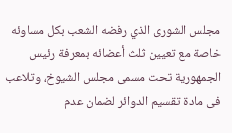مجلس الشورى الذي رفضه الشعب بكل مساوئه خاصة مع تعيين ثلث أعضائه بمعرفة رئيس الجمهورية تحت مسمى مجلس الشيوخ، وتلاعب فى مادة تقسيم الدوائر لضمان عدم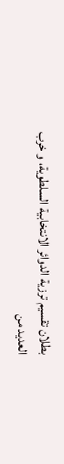بطلان تقسيم ترزية الدوائر الانتخابية السلطوية، و خرب العديد من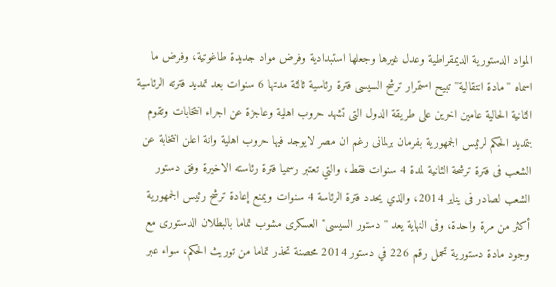المواد الدستورية الديمقراطية وعدل غيرها وجعلها استبدادية وفرض مواد جديدة طاغوتية، وفرض ما اسماه ''مادة انتقالية'' تبيح استمرار ترشح السيسى فترة رئاسية ثالثة مدتها 6 سنوات بعد تمديد فترته الرئاسية الثانية الحالية عامين اخرين على طريقة الدول التى تشهد حروب اهلية وعاجزة عن اجراء انتخابات وتقوم بتمديد الحكم لرئيس الجمهورية بفرمان برلمانى رغم ان مصر لايوجد فيها حروب اهلية وانة اعلن انتخابة عن الشعب فى فترة ترشحة الثانية لمدة 4 سنوات فقط، والتي تعتبر رسميا فترة رئاسته الاخيرة وفق دستور الشعب لصادر فى يناير 2014، والذي يحدد فترة الرئاسة 4 سنوات ويمنع إعادة ترشح رئيس الجمهورية أكثر من مرة واحدة، وفى النهاية يعد ''دستور السيسى'' العسكرى مشوب تماما بالبطلان الدستورى مع وجود مادة دستورية تحمل رقم 226 في دستور 2014 محصنة تحذر تماما من توريث الحكم، سواء عبر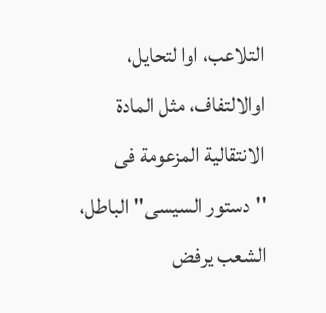التلاعب، اوا لتحايل، اوالالتفاف، مثل المادة الانتقالية المزعومة فى ''دستور السيسى'' الباطل، الشعب يرفض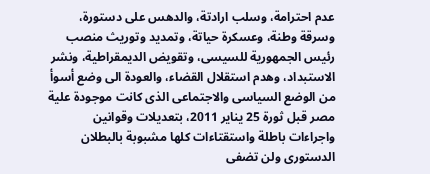عدم احترامة، وسلب ارادتة، والدهس على دستورة، وسرقة وطنة، وعسكرة حياتة، وتمديد وتوريث منصب رئيس الجمهورية للسيسى، وتقويض الديمقراطية، ونشر الاستبداد، وهدم استقلال القضاء، والعودة الى وضع أسوأ من الوضع السياسى والاجتماعى الذى كانت موجودة علية مصر قبل ثورة 25 يناير 2011، بتعديلات وقوانين واجراءات باطلة واستقتاءات كلها مشبوبة بالبطلان الدستورى ولن تضفى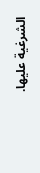الشرغية عليها.